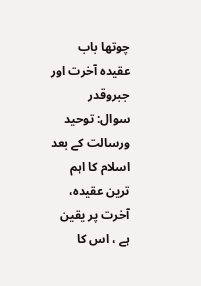چوتھا باب
عقیدہ آخرت اور جبروقدر
سوال: توحید ورسالت کے بعد اسلام کا اہم ترین عقیدہ، آخرت پر یقین ہے ، اس کا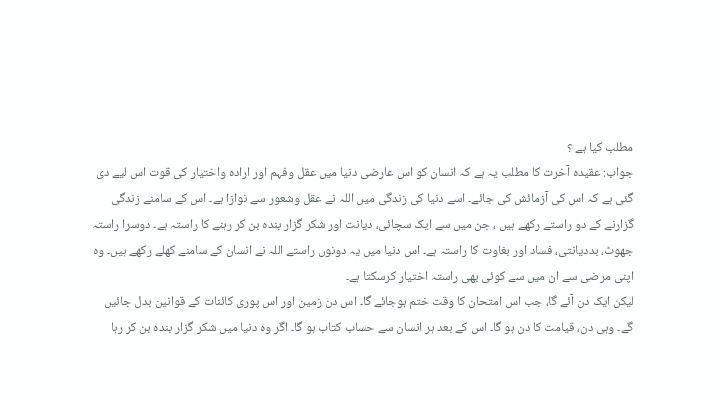مطلب کیا ہے ؟
جواب: عقیدہ آخرت کا مطلب یہ ہے کہ انسان کو اس عارضی دنیا میں عقل وفہم اور ارادہ واختیار کی قوت اس لیے دی گئی ہے کہ اس کی آزمائش کی جائے۔ اسے دنیا کی زندگی میں اللہ نے عقل وشعور سے نوازا ہے۔ اس کے سامنے زندگی گزارنے کے دو راستے رکھے ہیں ، جن میں سے ایک سچائی، دیانت اور شکر گزار بندہ بن کر رہنے کا راستہ ہے۔ دوسرا راستہ جھوٹ، بددیانتی، فساد اور بغاوت کا راستہ ہے۔ اس دنیا میں یہ دونوں راستے اللہ نے انسان کے سامنے کھلے رکھے ہیں۔ وہ اپنی مرضی سے ان میں سے کوئی بھی راستہ اختیار کرسکتا ہے۔
لیکن ایک دن آئے گا، جب اس امتحان کا وقت ختم ہوجائے گا۔ اس دن زمین اور اس پوری کائنات کے قوانین بدل جائیں گے۔ وہی دن، قیامت کا دن ہو گا۔ اس کے بعد ہر انسان سے حساب کتاب ہو گا۔ اگر وہ دنیا میں شکر گزار بندہ بن کر رہا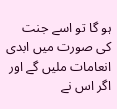ہو گا تو اسے جنت کی صورت میں ابدی انعامات ملیں گے اور اگر اس نے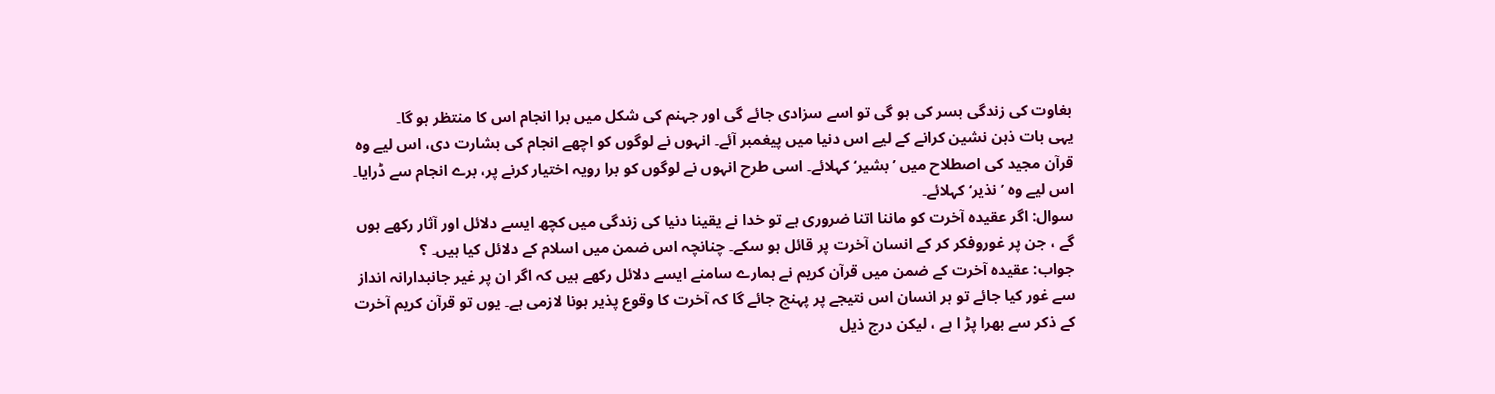بغاوت کی زندگی بسر کی ہو گی تو اسے سزادی جائے گی اور جہنم کی شکل میں برا انجام اس کا منتظر ہو گا۔
یہی بات ذہن نشین کرانے کے لیے اس دنیا میں پیغمبر آئے۔ انہوں نے لوگوں کو اچھے انجام کی بشارت دی، اس لیے وہ قرآن مجید کی اصطلاح میں ’بشیر‘ کہلائے۔ اسی طرح انہوں نے لوگوں کو برا رویہ اختیار کرنے پر، برے انجام سے ڈرایا۔ اس لیے وہ ’نذیر‘ کہلائے۔
سوال: اگر عقیدہ آخرت کو ماننا اتنا ضروری ہے تو خدا نے یقینا دنیا کی زندگی میں کچھ ایسے دلائل اور آثار رکھے ہوں گے ، جن پر غوروفکر کر کے انسان آخرت پر قائل ہو سکے۔ چنانچہ اس ضمن میں اسلام کے دلائل کیا ہیں۔ ؟
جواب: عقیدہ آخرت کے ضمن میں قرآن کریم نے ہمارے سامنے ایسے دلائل رکھے ہیں کہ اگر ان پر غیر جانبدارانہ انداز سے غور کیا جائے تو ہر انسان اس نتیجے پر پہنچ جائے گا کہ آخرت کا وقوع پذیر ہونا لازمی ہے۔ یوں تو قرآن کریم آخرت کے ذکر سے بھرا پڑ ا ہے ، لیکن درج ذیل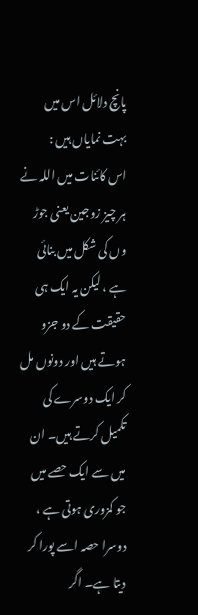پانچ دلائل اس میں بہت نمایاں ہیں :
اس کائنات میں اللہ نے ہر چیز زوجین یعنی جوڑ وں کی شکل میں بنائی ہے ، لیکن یہ ایک ہی حقیقت کے دو جزو ہوتے ہیں اور دونوں مل کر ایک دوسرے کی تکمیل کرتے ہیں۔ ان میں سے ایک حصے میں جو کمزوری ہوتی ہے ، دوسرا حصہ اسے پورا کر دیتا ہے۔ اگر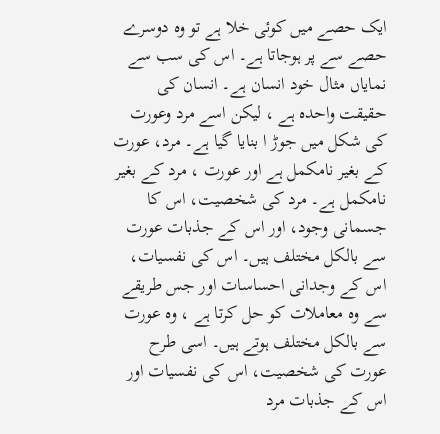ایک حصے میں کوئی خلا ہے تو وہ دوسرے حصے سے پر ہوجاتا ہے۔ اس کی سب سے نمایاں مثال خود انسان ہے۔ انسان کی حقیقت واحدہ ہے ، لیکن اسے مرد وعورت کی شکل میں جوڑ ا بنایا گیا ہے۔ مرد، عورت کے بغیر نامکمل ہے اور عورت ، مرد کے بغیر نامکمل ہے۔ مرد کی شخصیت، اس کا جسمانی وجود، اور اس کے جذبات عورت سے بالکل مختلف ہیں۔ اس کی نفسیات، اس کے وجدانی احساسات اور جس طریقے سے وہ معاملات کو حل کرتا ہے ، وہ عورت سے بالکل مختلف ہوتے ہیں۔ اسی طرح عورت کی شخصیت، اس کی نفسیات اور اس کے جذبات مرد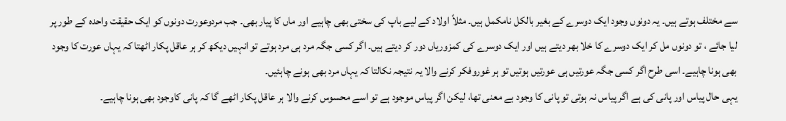سے مختلف ہوتے ہیں۔ یہ دونوں وجود ایک دوسرے کے بغیر بالکل نامکمل ہیں۔ مثلاً اولاد کے لیے باپ کی سختی بھی چاہیے اور ماں کا پیار بھی۔ جب مردوعورت دونوں کو ایک حقیقت واحدہ کے طور پر لیا جائے ، تو دونوں مل کر ایک دوسرے کا خلا بھر دیتے ہیں اور ایک دوسرے کی کمزوریاں دور کر دیتے ہیں۔ اگر کسی جگہ مرد ہی مرد ہوتے تو انہیں دیکھ کر ہر عاقل پکار اٹھتا کہ یہاں عورت کا وجود بھی ہونا چاہیے۔ اسی طرح اگر کسی جگہ عورتیں ہی عورتیں ہوتیں تو ہر غوروفکر کرنے والا یہ نتیجہ نکالتا کہ یہاں مرد بھی ہونے چاہئیں۔
یہی حال پیاس اور پانی کی ہے اگر پیاس نہ ہوتی تو پانی کا وجود بے معنی تھا، لیکن اگر پیاس موجود ہے تو اسے محسوس کرنے والا ہر عاقل پکار اٹھے گا کہ پانی کاوجود بھی ہونا چاہیے۔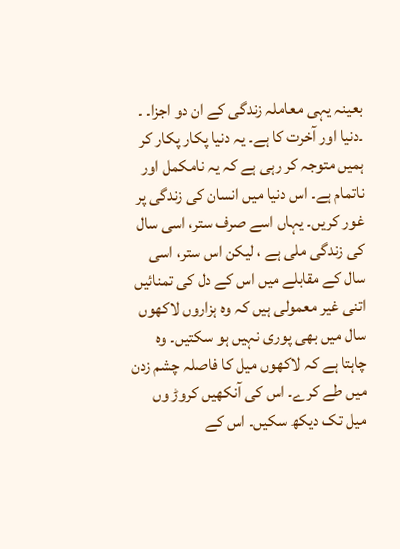بعینہ یہی معاملہ زندگی کے ان دو اجزا۔ ۔ ۔دنیا اور آخرت کا ہے۔ یہ دنیا پکار پکار کر ہمیں متوجہ کر رہی ہے کہ یہ نامکمل اور ناتمام ہے۔ اس دنیا میں انسان کی زندگی پر غور کریں۔ یہاں اسے صرف ستر، اسی سال کی زندگی ملی ہے ، لیکن اس ستر، اسی سال کے مقابلے میں اس کے دل کی تمنائیں اتنی غیر معمولی ہیں کہ وہ ہزاروں لاکھوں سال میں بھی پوری نہیں ہو سکتیں۔ وہ چاہتا ہے کہ لاکھوں میل کا فاصلہ چشم زدن میں طے کرے۔ اس کی آنکھیں کروڑ وں میل تک دیکھ سکیں۔ اس کے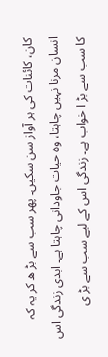کان، کائنات کی ہر آواز سن سکیں۔ پھر سب سے بڑ ھ کر یہ کہ انسان مرنا نہیں چاہتا، وہ حیات جاودانی چاہتا ہے۔ ابدی زندگی اس کا سب سے بڑ ا خواب ہے۔ زندگی اس کے لیے سب سے بڑ ی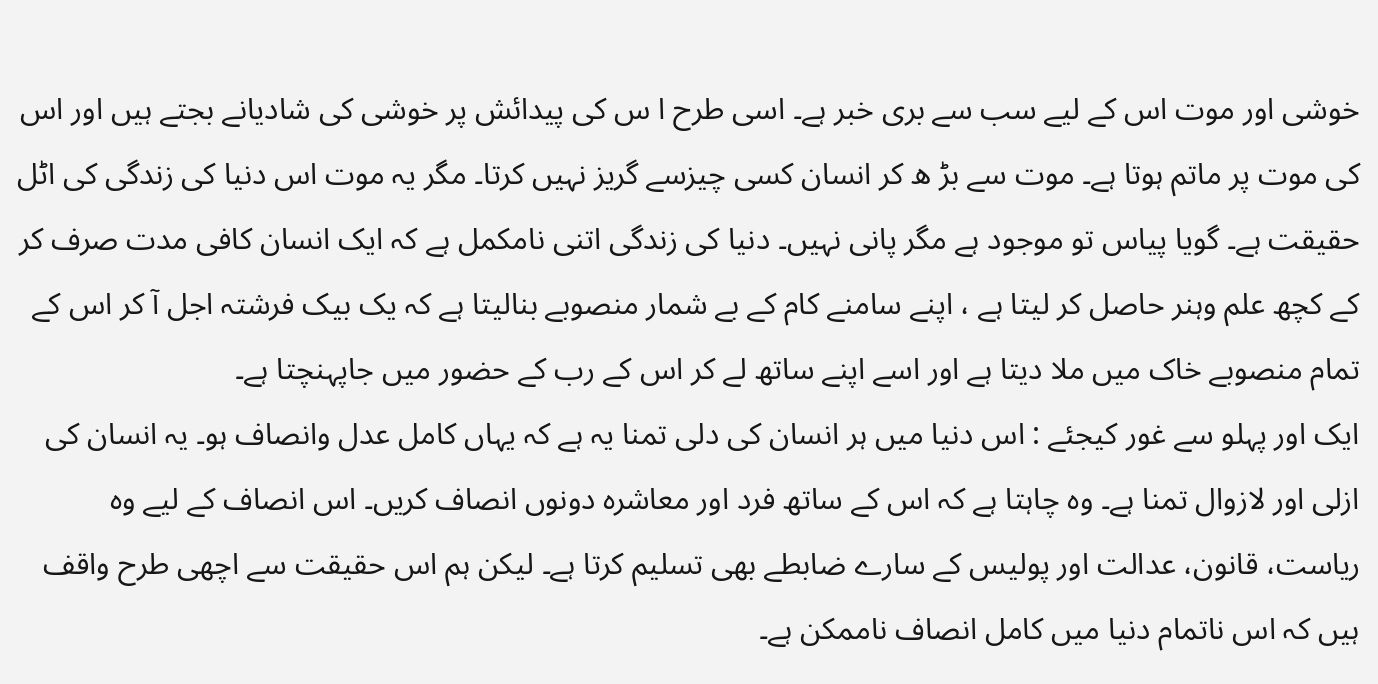خوشی اور موت اس کے لیے سب سے بری خبر ہے۔ اسی طرح ا س کی پیدائش پر خوشی کی شادیانے بجتے ہیں اور اس کی موت پر ماتم ہوتا ہے۔ موت سے بڑ ھ کر انسان کسی چیزسے گریز نہیں کرتا۔ مگر یہ موت اس دنیا کی زندگی کی اٹل حقیقت ہے۔ گویا پیاس تو موجود ہے مگر پانی نہیں۔ دنیا کی زندگی اتنی نامکمل ہے کہ ایک انسان کافی مدت صرف کر کے کچھ علم وہنر حاصل کر لیتا ہے ، اپنے سامنے کام کے بے شمار منصوبے بنالیتا ہے کہ یک بیک فرشتہ اجل آ کر اس کے تمام منصوبے خاک میں ملا دیتا ہے اور اسے اپنے ساتھ لے کر اس کے رب کے حضور میں جاپہنچتا ہے۔
ایک اور پہلو سے غور کیجئے : اس دنیا میں ہر انسان کی دلی تمنا یہ ہے کہ یہاں کامل عدل وانصاف ہو۔ یہ انسان کی ازلی اور لازوال تمنا ہے۔ وہ چاہتا ہے کہ اس کے ساتھ فرد اور معاشرہ دونوں انصاف کریں۔ اس انصاف کے لیے وہ ریاست، قانون، عدالت اور پولیس کے سارے ضابطے بھی تسلیم کرتا ہے۔ لیکن ہم اس حقیقت سے اچھی طرح واقف ہیں کہ اس ناتمام دنیا میں کامل انصاف ناممکن ہے۔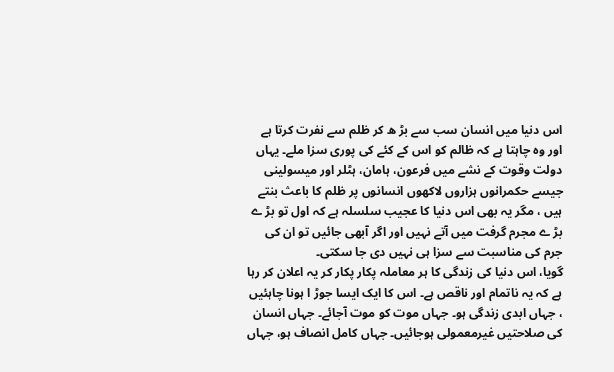اس دنیا میں انسان سب سے بڑ ھ کر ظلم سے نفرت کرتا ہے اور وہ چاہتا ہے کہ ظالم کو اس کے کئے کی پوری سزا ملے۔ یہاں دولت وقوت کے نشے میں فرعون، ہامان، ہٹلر اور میسولینی جیسے حکمرانوں ہزاروں لاکھوں انسانوں پر ظلم کا باعث بنتے ہیں ، مگر یہ بھی اس دنیا کا عجیب سلسلہ ہے کہ اول تو بڑ ے بڑ ے مجرم گرفت میں آتے نہیں اور اگر آبھی جائیں تو ان کی جرم کی مناسبت سے سزا ہی نہیں دی جا سکتی۔
گویا، اس دنیا کی زندگی کا ہر معاملہ پکار پکار کر یہ اعلان کر رہا ہے کہ یہ ناتمام اور ناقص ہے۔ اس کا ایک ایسا جوڑ ا ہونا چاہئیں ، جہاں ابدی زندگی ہو۔ جہاں موت کو موت آجائے۔ جہاں انسان کی صلاحتیں غیرمعمولی ہوجائیں۔ جہاں کامل انصاف ہو، جہاں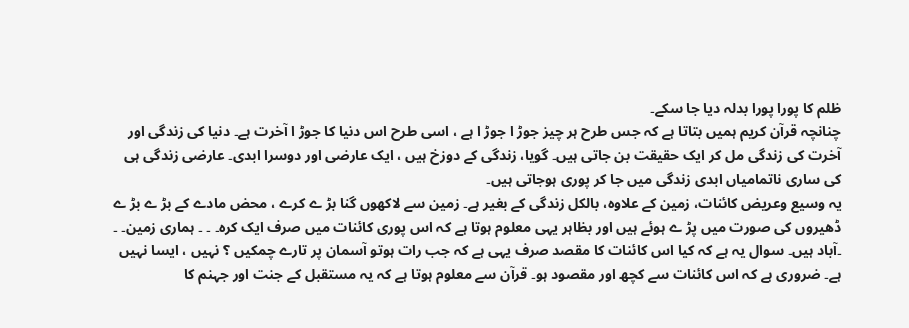ظلم کا پورا پورا بدلہ دیا جا سکے۔
چنانچہ قرآن کریم ہمیں بتاتا ہے کہ جس طرح ہر چیز جوڑ ا جوڑ ا ہے ، اسی طرح اس دنیا کا جوڑ ا آخرت ہے۔ دنیا کی زندگی اور آخرت کی زندگی مل کر ایک حقیقت بن جاتی ہیں۔ گویا، زندگی کے دوزخ ہیں ، ایک عارضی اور دوسرا ابدی۔ عارضی زندگی ہی کی ساری ناتمامیاں ابدی زندگی میں جا کر پوری ہوجاتی ہیں۔
یہ وسیع وعریض کائنات، زمین کے علاوہ، بالکل زندگی کے بغیر ہے۔ زمین سے لاکھوں گنا بڑ ے کرے ، محض مادے کے بڑ ے بڑ ے ڈھیروں کی صورت میں پڑ ے ہوئے ہیں اور بظاہر یہی معلوم ہوتا ہے کہ اس پوری کائنات میں صرف ایک کرہ۔ ۔ ۔ ہماری زمین۔ ۔ ۔آباد ہیں۔ سوال یہ ہے کہ کیا اس کائنات کا مقصد صرف یہی ہے کہ جب رات ہوتو آسمان پر تارے چمکیں ؟ نہیں ، ایسا نہیں ہے۔ ضروری ہے کہ اس کائنات سے کچھ اور مقصود ہو۔ قرآن سے معلوم ہوتا ہے کہ یہ مستقبل کے جنت اور جہنم کا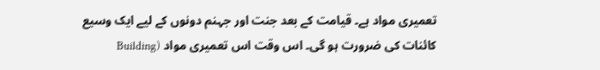تعمیری مواد ہے۔ قیامت کے بعد جنت اور جہنم دونوں کے لیے ایک وسیع کائنات کی ضرورت ہو گی۔ اس وقت اس تعمیری مواد (Building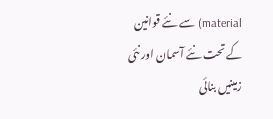material) سے نئے قوانین کے تحت نئے آسمان اور نئی زمینیں بنائی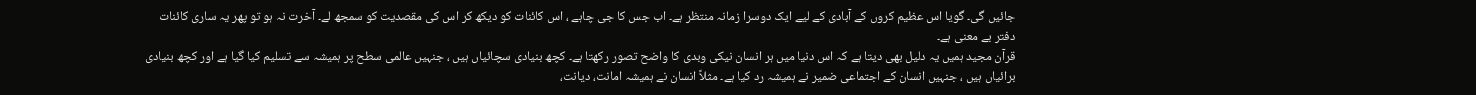جائیں گی۔ گویا اس عظیم کروں کے آبادی کے لیے ایک دوسرا زمانہ منتظر ہے۔ اب جس کا جی چاہے ، اس کائنات کو دیکھ کر اس کی مقصدیت کو سمجھ لے۔ آخرت نہ ہو تو پھر یہ ساری کائنات دفتر بے معنی ہے۔
قرآن مجید ہمیں یہ دلیل بھی دیتا ہے کہ اس دنیا میں ہر انسان نیکی وبدی کا واضح تصور رکھتا ہے۔ کچھ بنیادی سچائیاں ہیں ، جنہیں عالمی سطح پر ہمیشہ سے تسلیم کیا گیا ہے اور کچھ بنیادی برائیاں ہیں ، جنہیں انسان کے اجتماعی ضمیر نے ہمیشہ رد کیا ہے۔ مثلاً انسان نے ہمیشہ امانت، دیانت،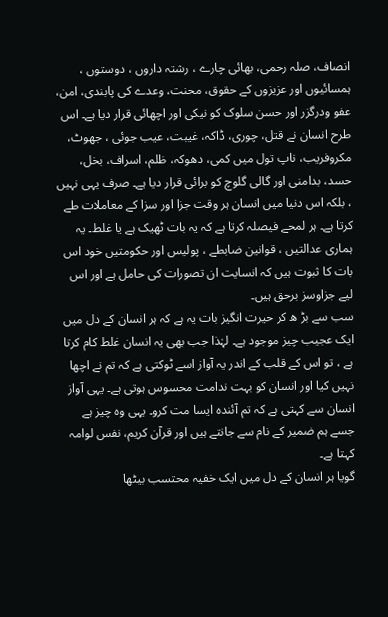انصاف، صلہ رحمی، بھائی چارے ، رشتہ داروں ، دوستوں ، ہمسائیوں اور عزیزوں کے حقوق، محنت، وعدے کی پابندی، امن، عفو ودرگزر اور حسن سلوک کو نیکی اور اچھائی قرار دیا ہے۔ اس طرح انسان نے قتل، چوری، ڈاکہ، غیبت، عیب جوئی ، جھوٹ، مکروفریب، ناپ تول میں کمی، دھوکہ، ظلم، اسراف، بخل، حسد، بدامنی اور گالی گلوچ کو برائی قرار دیا ہے۔ صرف یہی نہیں ، بلکہ اس دنیا میں انسان ہر وقت جزا اور سزا کے معاملات طے کرتا ہے۔ ہر لمحے فیصلہ کرتا ہے کہ یہ بات ٹھیک ہے یا غلط۔ یہ ہماری عدالتیں ، قوانین ضابطے ، پولیس اور حکومتیں خود اس بات کا ثبوت ہیں کہ انسایت ان تصورات کی حامل ہے اور اس لیے جزاوسز برحق ہیں۔
سب سے بڑ ھ کر حیرت انگیز بات یہ ہے کہ ہر انسان کے دل میں ایک عجیب چیز موجود ہے۔ لہٰذا جب بھی یہ انسان غلط کام کرتا ہے ، تو اس کے قلب کے اندر یہ آواز اسے ٹوکتی ہے کہ تم نے اچھا نہیں کیا اور انسان کو بہت ندامت محسوس ہوتی ہے۔ یہی آواز انسان سے کہتی ہے کہ تم آئندہ ایسا مت کرو۔ یہی وہ چیز ہے جسے ہم ضمیر کے نام سے جانتے ہیں اور قرآن کریم، نفس لوامہ کہتا ہے۔
گویا ہر انسان کے دل میں ایک خفیہ محتسب بیٹھا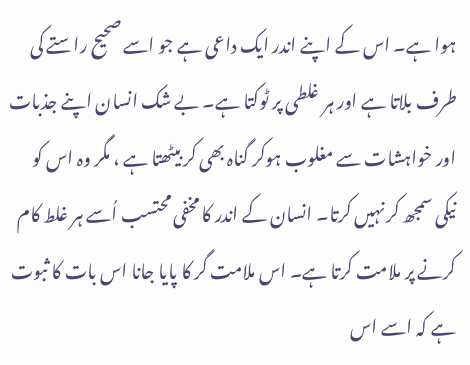ہوا ہے۔ اس کے اپنے اندر ایک داعی ہے جو اسے صحیح راستے کی طرف بلاتا ہے اور ہر غلطی پر ٹوکتا ہے۔ بے شک انسان اپنے جذبات اور خواہشات سے مغلوب ہوکر گناہ بھی کر بیٹھتا ہے ، مگر وہ اس کو نیکی سمجھ کر نہیں کرتا۔ انسان کے اندر کا مخفی محتسب اُسے ہر غلط کام کرنے پر ملامت کرتا ہے۔ اس ملامت گر کا پایا جانا اس بات کا ثبوت ہے کہ اسے اس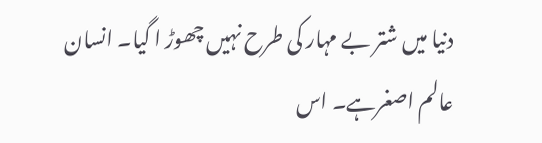دنیا میں شتر بے مہار کی طرح نہیں چھوڑ ا گیا۔ انسان عالم اصغرہے۔ اس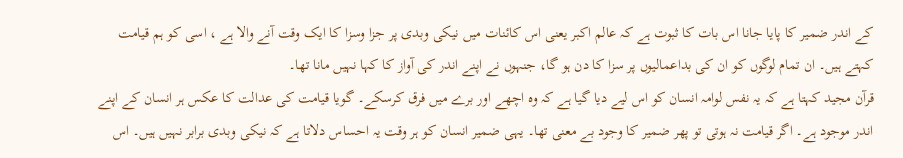کے اندر ضمیر کا پایا جانا اس بات کا ثبوت ہے کہ عالم اکبر یعنی اس کائنات میں نیکی وبدی پر جزا وسزا کا ایک وقت آنے والا ہے ، اسی کو ہم قیامت کہتے ہیں۔ ان تمام لوگوں کو ان کی بداعمالیوں پر سزا کا دن ہو گا، جنہوں نے اپنے اندر کی آواز کا کہا نہیں مانا تھا۔
قرآن مجید کہتا ہے کہ یہ نفس لوامہ انسان کو اس لیے دیا گیا ہے کہ وہ اچھے اور برے میں فرق کرسکے۔ گویا قیامت کی عدالت کا عکس ہر انسان کے اپنے اندر موجود ہے۔ اگر قیامت نہ ہوتی تو پھر ضمیر کا وجود بے معنی تھا۔ یہی ضمیر انسان کو ہر وقت یہ احساس دلاتا ہے کہ نیکی وبدی برابر نہیں ہیں۔ اس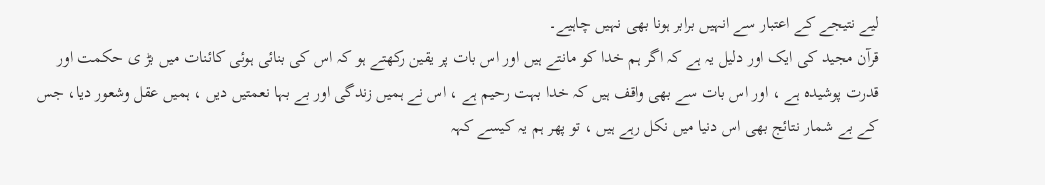لیے نتیجے کے اعتبار سے انہیں برابر ہونا بھی نہیں چاہیے۔
قرآن مجید کی ایک اور دلیل یہ ہے کہ اگر ہم خدا کو مانتے ہیں اور اس بات پر یقین رکھتے ہو کہ اس کی بنائی ہوئی کائنات میں بڑ ی حکمت اور قدرت پوشیدہ ہے ، اور اس بات سے بھی واقف ہیں کہ خدا بہت رحیم ہے ، اس نے ہمیں زندگی اور بے بہا نعمتیں دیں ، ہمیں عقل وشعور دیا، جس کے بے شمار نتائج بھی اس دنیا میں نکل رہے ہیں ، تو پھر ہم یہ کیسے کہہ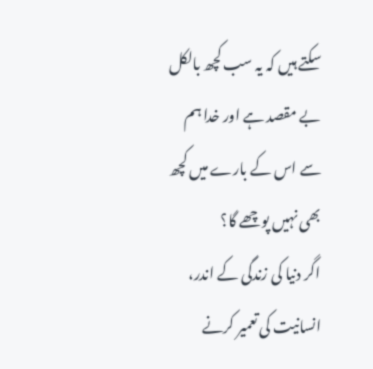سکتے ہیں کہ یہ سب کچھ بالکل بے مقصد ہے اور خدا ہم سے اس کے بارے میں کچھ بھی نہیں پوچھے گا؟
اگر دنیا کی زندگی کے اندر، انسانیت کی تعمیر کرنے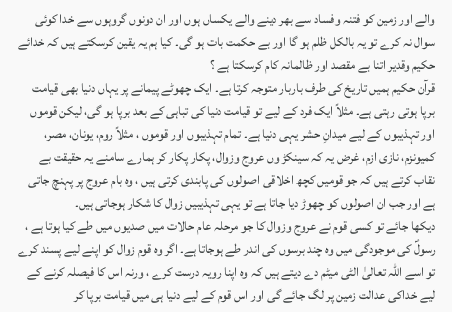والے اور زمین کو فتنہ وفساد سے بھر دینے والے یکساں ہوں اور ان دونوں گروہوں سے خدا کوئی سوال نہ کرے تو یہ بالکل ظلم ہو گا اور بے حکمت بات ہو گی۔ کیا ہم یہ یقین کرسکتے ہیں کہ خدائے حکیم وقدیر اتنا بے مقصد اور ظالمانہ کام کرسکتا ہے ؟
قرآن حکیم ہمیں تاریخ کی طرف باربار متوجہ کرتا ہے۔ ایک چھوٹے پیمانے پر یہاں دنیا بھی قیامت برپا ہوتی رہتی ہے۔ مثلاً ایک فرد کے لیے تو قیامت دنیا کی تباہی کے بعد برپا ہو گی، لیکن قوموں اور تہذیبوں کے لیے میدانِ حشر یہی دنیا ہے۔ تمام تہذیبوں اور قوموں ، مثلاً روم، یونان، مصر، کمیونزم، نازی ازم، غرض یہ کہ سینکڑ وں عروج وزوال، پکار پکار کر ہمارے سامنے یہ حقیقت بے نقاب کرتے ہیں کہ جو قومیں کچھ اخلاقی اصولوں کی پابندی کرتی ہیں ، وہ بام عروج پر پہنچ جاتی ہے اور جب ان اصولوں کو چھوڑ دیا جاتا ہے تو یہی تہذیبیں زوال کا شکار ہوجاتی ہیں۔
دیکھا جائے تو کسی قوم نے عروج وزوال کا جو مرحلہ عام حالات میں صدیوں میں طے کیا ہوتا ہے ، رسولؐ کی موجودگی میں وہ چند برسوں کی اندر طے ہوجاتا ہے۔ اگر وہ قوم زوال کو اپنے لیے پسند کرے تو اسے اللہ تعالیٰ الٹی میٹم دے دیتے ہیں کہ وہ اپنا رویہ درست کرے ، ورنہ اس کا فیصلہ کرنے کے لیے خداکی عدالت زمین پر لگ جائے گی اور اس قوم کے لیے دنیا ہی میں قیامت برپا کر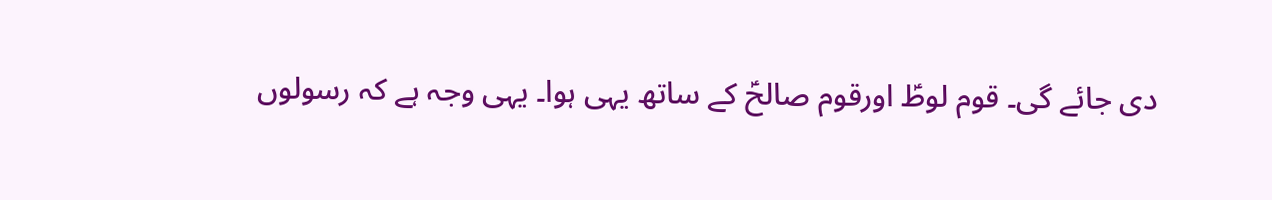دی جائے گی۔ قوم لوطؑ اورقوم صالحؑ کے ساتھ یہی ہوا۔ یہی وجہ ہے کہ رسولوں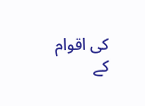کی اقوام کے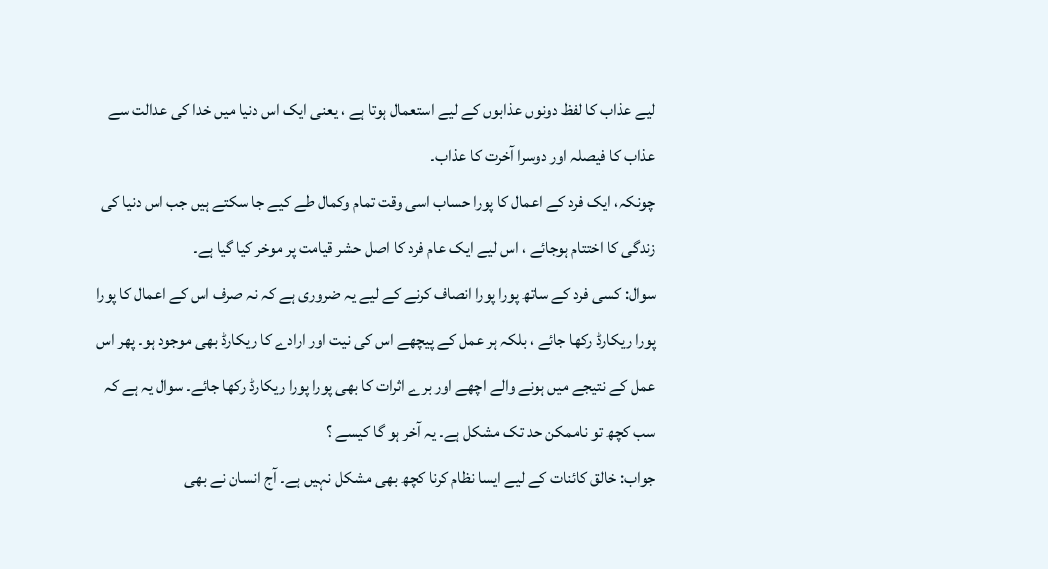لیے عذاب کا لفظ دونوں عذابوں کے لیے استعمال ہوتا ہے ، یعنی ایک اس دنیا میں خدا کی عدالت سے عذاب کا فیصلہ اور دوسرا آخرت کا عذاب۔
چونکہ، ایک فرد کے اعمال کا پورا حساب اسی وقت تمام وکمال طے کیے جا سکتے ہیں جب اس دنیا کی زندگی کا اختتام ہوجائے ، اس لیے ایک عام فرد کا اصل حشر قیامت پر موخر کیا گیا ہے۔
سوال: کسی فرد کے ساتھ پورا پورا انصاف کرنے کے لیے یہ ضروری ہے کہ نہ صرف اس کے اعمال کا پورا پورا ریکارڈ رکھا جائے ، بلکہ ہر عمل کے پیچھے اس کی نیت اور ارادے کا ریکارڈ بھی موجود ہو۔ پھر اس عمل کے نتیجے میں ہونے والے اچھے اور برے اثرات کا بھی پورا پورا ریکارڈ رکھا جائے۔ سوال یہ ہے کہ سب کچھ تو ناممکن حد تک مشکل ہے۔ یہ آخر ہو گا کیسے ؟
جواب: خالق کائنات کے لیے ایسا نظام کرنا کچھ بھی مشکل نہیں ہے۔ آج انسان نے بھی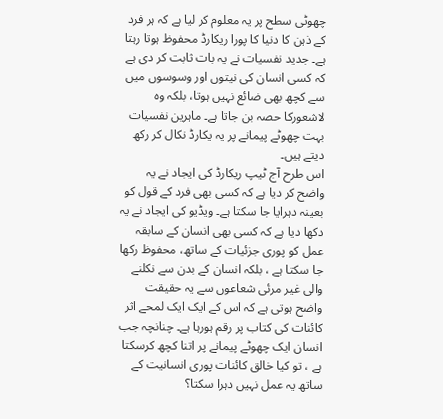چھوٹی سطح پر یہ معلوم کر لیا ہے کہ ہر فرد کے ذہن کا دنیا کا پورا ریکارڈ محفوظ ہوتا رہتا ہے۔ جدید نفسیات نے یہ بات ثابت کر دی ہے کہ کسی انسان کی نیتوں اور وسوسوں میں سے کچھ بھی ضائع نہیں ہوتا، بلکہ وہ لاشعورکا حصہ بن جاتا ہے۔ ماہرین نفسیات بہت چھوٹے پیمانے پر یہ یکارڈ نکال کر رکھ دیتے ہیں۔
اس طرح آج ٹیپ ریکارڈ کی ایجاد نے یہ واضح کر دیا ہے کہ کسی بھی فرد کے قول کو بعینہ دہرایا جا سکتا ہے۔ ویڈیو کی ایجاد نے یہ دکھا دیا ہے کہ کسی بھی انسان کے سابقہ عمل کو پوری جزئیات کے ساتھ، محفوظ رکھا جا سکتا ہے ، بلکہ انسان کے بدن سے نکلنے والی غیر مرئی شعاعوں سے یہ حقیقت واضح ہوتی ہے کہ اس کے ایک ایک لمحے اثر کائنات کی کتاب پر رقم ہورہا ہے۔ چنانچہ جب انسان ایک چھوٹے پیمانے پر اتنا کچھ کرسکتا ہے ، تو کیا خالق کائنات پوری انسانیت کے ساتھ یہ عمل نہیں دہرا سکتا؟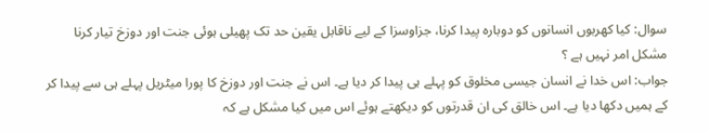سوال: کیا کھربوں انسانوں کو دوبارہ پیدا کرنا، جزاوسزا کے لیے ناقابل یقین حد تک پھیلی ہوئی جنت اور دوزخ تیار کرنا مشکل امر نہیں ہے ؟
جواب: اس خدا نے انسان جیسی مخلوق کو پہلے ہی پیدا کر دیا ہے۔ اس نے جنت اور دوزخ کا پورا میٹریل پہلے ہی سے پیدا کر کے ہمیں دکھا دیا ہے۔ اس خالق کی ان قدرتوں کو دیکھتے ہوئے اس میں کیا مشکل ہے کہ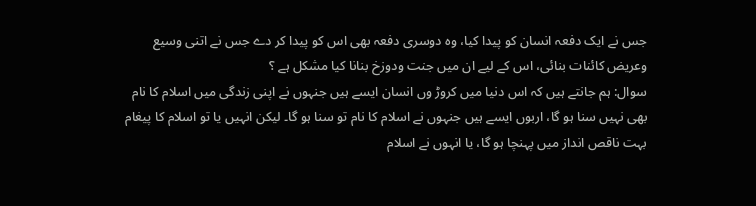جس نے ایک دفعہ انسان کو پیدا کیا، وہ دوسری دفعہ بھی اس کو پیدا کر دے جس نے اتنی وسیع وعریض کائنات بنائی، اس کے لیے ان میں جنت ودوزخ بنانا کیا مشکل ہے ؟
سوال: ہم جانتے ہیں کہ اس دنیا میں کروڑ وں انسان ایسے ہیں جنہوں نے اپنی زندگی میں اسلام کا نام بھی نہیں سنا ہو گا، اربوں ایسے ہیں جنہوں نے اسلام کا نام تو سنا ہو گا۔ لیکن انہیں یا تو اسلام کا پیغام بہت ناقص انداز میں پہنچا ہو گا، یا انہوں نے اسلام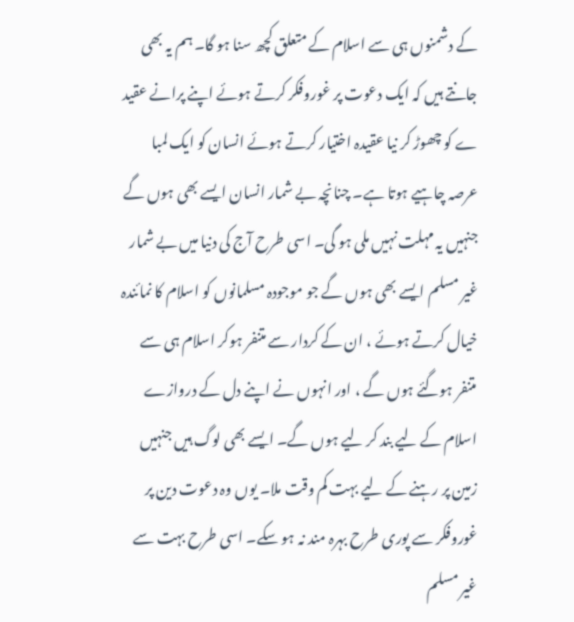کے دشمنوں ہی سے اسلام کے متعلق کچھ سنا ہو گا۔ ہم یہ بھی جانتے ہیں کہ ایک دعوت پر غوروفکر کرتے ہوئے اپنے پرانے عقید ے کو چھوڑ کر نیا عقیدہ اختیار کرتے ہوئے انسان کو ایک لمبا عرصہ چاہیے ہوتا ہے۔ چنانچہ بے شمار انسان ایسے بھی ہوں گے جنہیں یہ مہلت نہیں ملی ہو گی۔ اسی طرح آج کی دنیا میں بے شمار غیر مسلم ایسے بھی ہوں گے جو موجودہ مسلمانوں کو اسلام کا نمائندہ خیال کرتے ہوئے ، ان کے کردار سے متنفر ہوکر اسلام ہی سے متنفر ہوگئے ہوں گے ، اور انہوں نے اپنے دل کے دروازے اسلام کے لیے بند کر لیے ہوں گے۔ ایسے بھی لوگ ہیں جنہیں زمین پر رہنے کے لیے بہت کم وقت ملا۔ یوں وہ دعوت دین پر غوروفکر سے پوری طرح بہرہ مند نہ ہو سکے۔ اسی طرح بہت سے غیر مسلم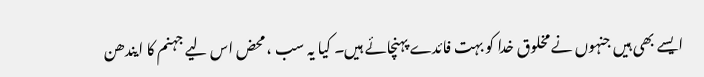ایسے بھی ہیں جنہوں نے مخلوق خدا کو بہت فائدے پہنچائے ہیں۔ کیا یہ سب ، محض اس لیے جہنم کا ایندھن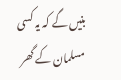بنیں گے کہ یہ کسی مسلمان کے گھر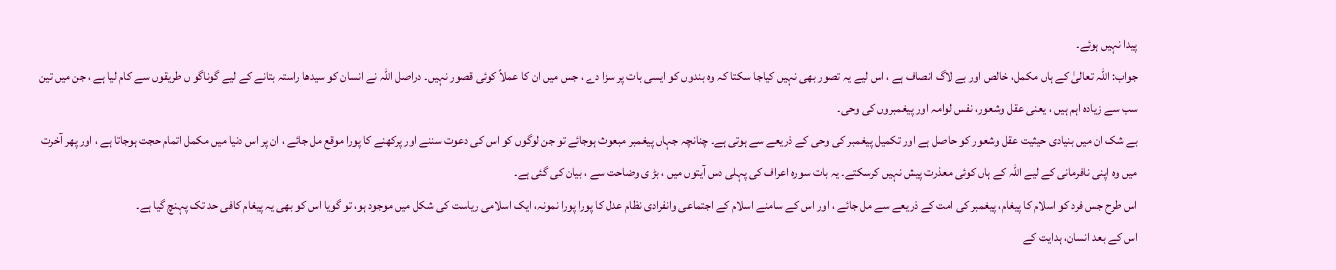پیدا نہیں ہوئے۔
جواب: اللہ تعالیٰ کے ہاں مکمل، خالص اور بے لاگ انصاف ہے ، اس لیے یہ تصور بھی نہیں کیاجا سکتا کہ وہ بندوں کو ایسی بات پر سزا دے ، جس میں ان کا عملاً کوئی قصور نہیں۔ دراصل اللہ نے انسان کو سیدھا راستہ بتانے کے لیے گوناگو ں طریقوں سے کام لیا ہے ، جن میں تین سب سے زیادہ اہم ہیں ، یعنی عقل وشعور، نفس لوامہ اور پیغمبروں کی وحی۔
بے شک ان میں بنیادی حیثیت عقل وشعور کو حاصل ہے اور تکمیل پیغمبر کی وحی کے ذریعے سے ہوتی ہے۔ چنانچہ جہاں پیغمبر مبعوث ہوجائے تو جن لوگوں کو اس کی دعوت سننے اور پرکھنے کا پورا موقع مل جائے ، ان پر اس دنیا میں مکمل اتمام حجت ہوجاتا ہے ، اور پھر آخرت میں وہ اپنی نافرمانی کے لیے اللہ کے ہاں کوئی معذرت پیش نہیں کرسکتے۔ یہ بات سورہ اعراف کی پہلی دس آیتوں میں ، بڑ ی وضاحت سے ، بیان کی گئی ہے۔
اس طرح جس فرد کو اسلام کا پیغام، پیغمبر کی امت کے ذریعے سے مل جائے ، اور اس کے سامنے اسلام کے اجتماعی وانفرادی نظام عدل کا پورا پورا نمونہ، ایک اسلامی ریاست کی شکل میں موجود ہو، تو گویا اس کو بھی یہ پیغام کافی حد تک پہنچ گیا ہے۔
اس کے بعد انسان، ہدایت کے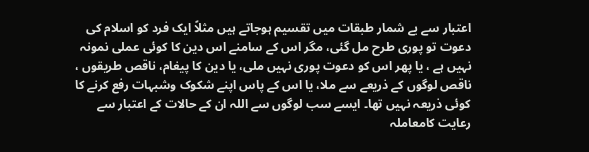اعتبار سے بے شمار طبقات میں تقسیم ہوجاتے ہیں مثلاً ایک فرد کو اسلام کی دعوت تو پوری طرح مل گئی، مگر اس کے سامنے اس دین کا کوئی عملی نمونہ نہیں ہے ، یا پھر اس کو دعوت پوری نہیں ملی، یا دین کا پیغام، ناقص طریقوں ، ناقص لوگوں کے ذریعے سے ملا، یا اس کے پاس اپنے شکوک وشبہات رفع کرنے کا کوئی ذریعہ نہیں تھا۔ ایسے سب لوگوں سے اللہ ان کے حالات کے اعتبار سے رعایت کامعاملہ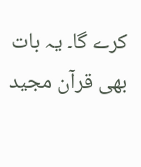کرے گا۔ یہ بات بھی قرآن مجید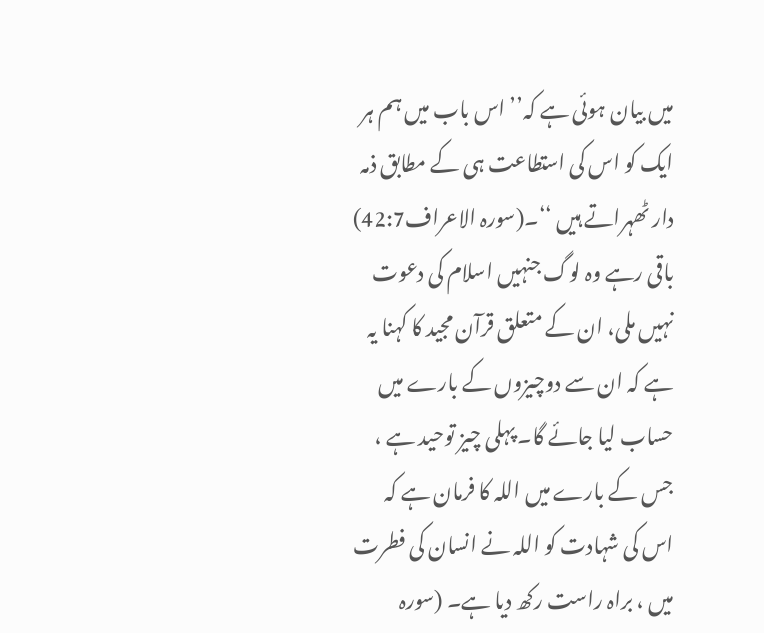میں بیان ہوئی ہے کہ’’ اس باب میں ہم ہر ایک کو اس کی استطاعت ہی کے مطابق ذمہ دار ٹھہراتے ہیں ‘‘۔(سورہ الاعراف42:7)
باقی رہے وہ لوگ جنہیں اسلام کی دعوت نہیں ملی، ان کے متعلق قرآن مجید کا کہنا یہ ہے کہ ان سے دوچیزوں کے بارے میں حساب لیا جائے گا۔ پہلی چیز توحید ہے ، جس کے بارے میں اللہ کا فرمان ہے کہ اس کی شہادت کو اللہ نے انسان کی فطرت میں ، براہ راست رکھ دیا ہے۔ (سورہ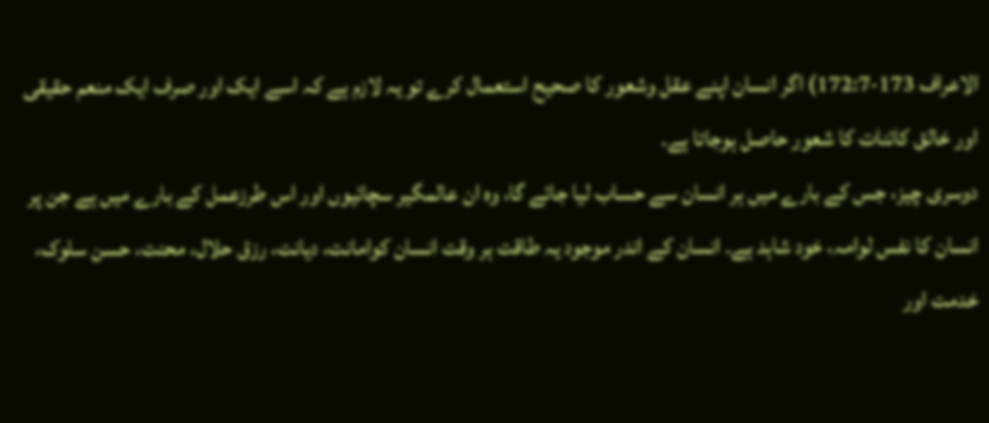الاعراف 173-172:7) اگر انسان اپنے عقل وشعور کا صحیح استعمال کرے تو یہ لازم ہے کہ اسے ایک اور صرف ایک منعم حقیقی اور خالق کائنات کا شعور حاصل ہوجاتا ہے۔
دوسری چیز، جس کے بارے میں ہر انسان سے حساب لیا جائے گا، وہ ان عالمگیر سچائیوں اور اس طرزعمل کے بارے میں ہے جن پر انسان کا نفس لوامہ، خود شاہد ہے۔ انسان کے اندر موجود یہ طاقت ہر وقت انسان کوامانت، دیانت، رزق حلال، محنت، حسن سلوک، خدمت اور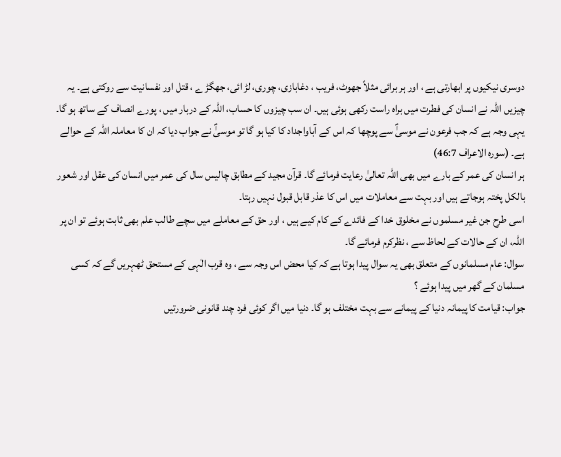دوسری نیکیوں پر ابھارتی ہے ، اور ہر برائی مثلاً جھوٹ، فریب ، دغابازی، چوری، لڑ ائی، جھگڑ ے ، قتل اور نفسانیت سے روکتی ہے۔ یہ چیزیں اللہ نے انسان کی فطرت میں براہ راست رکھی ہوئی ہیں۔ ان سب چیزوں کا حساب، اللہ کے دربار میں ، پورے انصاف کے ساتھ ہو گا۔ یہی وجہ ہے کہ جب فرعون نے موسیٰؑ سے پوچھا کہ اس کے آباواجداد کا کیا ہو گا تو موسیٰؑ نے جواب دیا کہ ان کا معاملہ اللہ کے حوالے ہے۔ (سورہ الاعراف 46:7)
ہر انسان کی عمر کے بارے میں بھی اللہ تعالیٰ رعایت فرمائے گا۔ قرآن مجید کے مطابق چالیس سال کی عمر میں انسان کی عقل اور شعور بالکل پختہ ہوجاتے ہیں اور بہت سے معاملات میں اس کا عذر قابل قبول نہیں رہتا۔
اسی طرح جن غیر مسلموں نے مخلوق خدا کے فائدے کے کام کیے ہیں ، اور حق کے معاملے میں سچے طالب علم بھی ثابت ہوئے تو ان پر اللہ، ان کے حالات کے لحاظ سے ، نظرکرم فرمائے گا۔
سوال: عام مسلمانوں کے متعلق بھی یہ سوال پیدا ہوتا ہے کہ کیا محض اس وجہ سے ، وہ قرب الٰہی کے مستحق ٹھہریں گے کہ کسی مسلمان کے گھر میں پیدا ہوئے ؟
جواب: قیامت کا پیمانہ دنیا کے پیمانے سے بہت مختلف ہو گا۔ دنیا میں اگر کوئی فرد چند قانونی ضرورتیں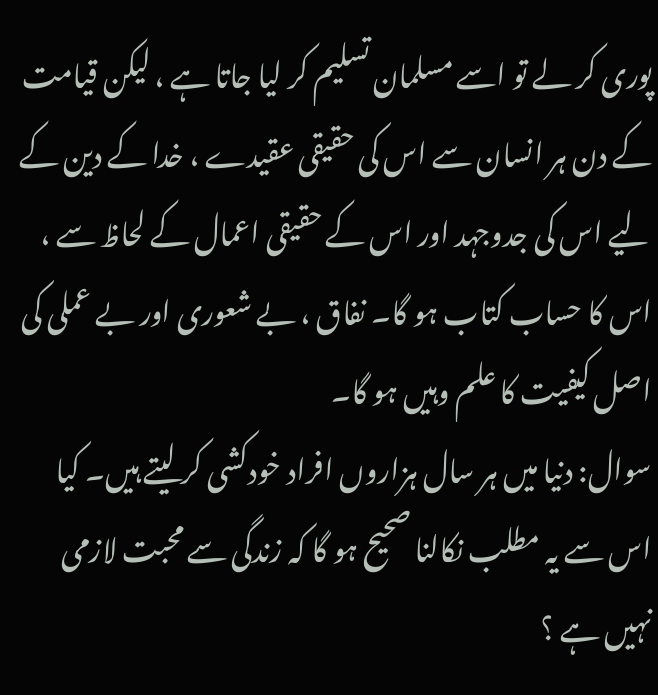پوری کر لے تو اسے مسلمان تسلیم کر لیا جاتا ہے ، لیکن قیامت کے دن ہر انسان سے اس کی حقیقی عقیدے ، خدا کے دین کے لیے اس کی جدوجہد اور اس کے حقیقی اعمال کے لحاظ سے ، اس کا حساب کتاب ہو گا۔ نفاق ، بے شعوری اور بے عملی کی اصل کیفیت کا علم وہیں ہو گا۔
سوال: دنیا میں ہر سال ہزاروں افراد خودکشی کر لیتے ہیں۔ کیا اس سے یہ مطلب نکالنا صحیح ہو گا کہ زندگی سے محبت لازمی نہیں ہے ؟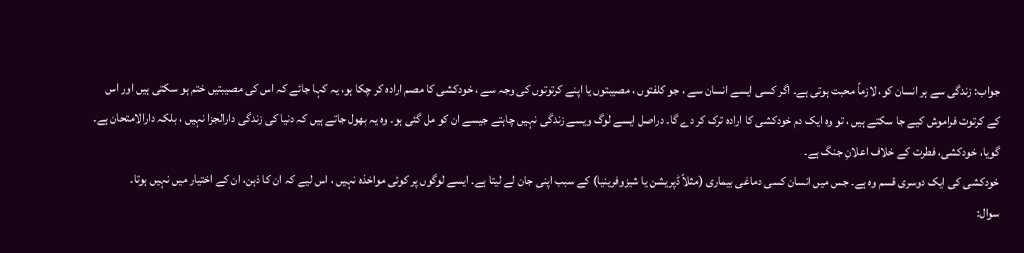جواب: زندگی سے ہر انسان کو، لازماً محبت ہوتی ہے۔ اگر کسی ایسے انسان سے ، جو کلفتوں ، مصیبتوں یا اپنے کرتوتوں کی وجہ سے ، خودکشی کا مصم ارادہ کر چکا ہو، یہ کہا جائے کہ اس کی مصیبتیں ختم ہو سکتی ہیں اور اس کے کرتوت فراموش کیے جا سکتے ہیں ، تو وہ ایک دم خودکشی کا ارادہ ترک کر دے گا۔ دراصل ایسے لوگ ویسے زندگی نہیں چاہتے جیسے ان کو مل گئی ہو۔ وہ یہ بھول جاتے ہیں کہ دنیا کی زندگی دارالجزا نہیں ، بلکہ دارالامتحان ہے۔ گویا، خودکشی، فطرت کے خلاف اعلانِ جنگ ہے۔
خودکشی کی ایک دوسری قسم وہ ہے۔ جس میں انسان کسی دماغی بیماری (مثلاً ڈپریشن یا شیزوفرینیا) کے سبب اپنی جان لے لیتا ہے۔ ایسے لوگوں پر کوئی مواخذہ نہیں ، اس لیے کہ ان کا ذہن، ان کے اختیار میں نہیں ہوتا۔
سوال: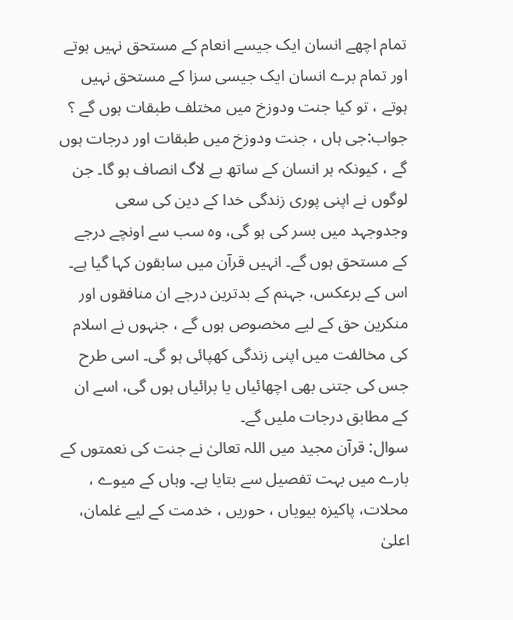تمام اچھے انسان ایک جیسے انعام کے مستحق نہیں ہوتے اور تمام برے انسان ایک جیسی سزا کے مستحق نہیں ہوتے ، تو کیا جنت ودوزخ میں مختلف طبقات ہوں گے ؟
جواب:جی ہاں ، جنت ودوزخ میں طبقات اور درجات ہوں گے ، کیونکہ ہر انسان کے ساتھ بے لاگ انصاف ہو گا۔ جن لوگوں نے اپنی پوری زندگی خدا کے دین کی سعی وجدوجہد میں بسر کی ہو گی، وہ سب سے اونچے درجے کے مستحق ہوں گے۔ انہیں قرآن میں سابقون کہا گیا ہے۔ اس کے برعکس، جہنم کے بدترین درجے ان منافقوں اور منکرین حق کے لیے مخصوص ہوں گے ، جنہوں نے اسلام کی مخالفت میں اپنی زندگی کھپائی ہو گی۔ اسی طرح جس کی جتنی بھی اچھائیاں یا برائیاں ہوں گی، اسے ان کے مطابق درجات ملیں گے۔
سوال: قرآن مجید میں اللہ تعالیٰ نے جنت کی نعمتوں کے بارے میں بہت تفصیل سے بتایا ہے۔ وہاں کے میوے ، محلات، پاکیزہ بیویاں ، حوریں ، خدمت کے لیے غلمان، اعلیٰ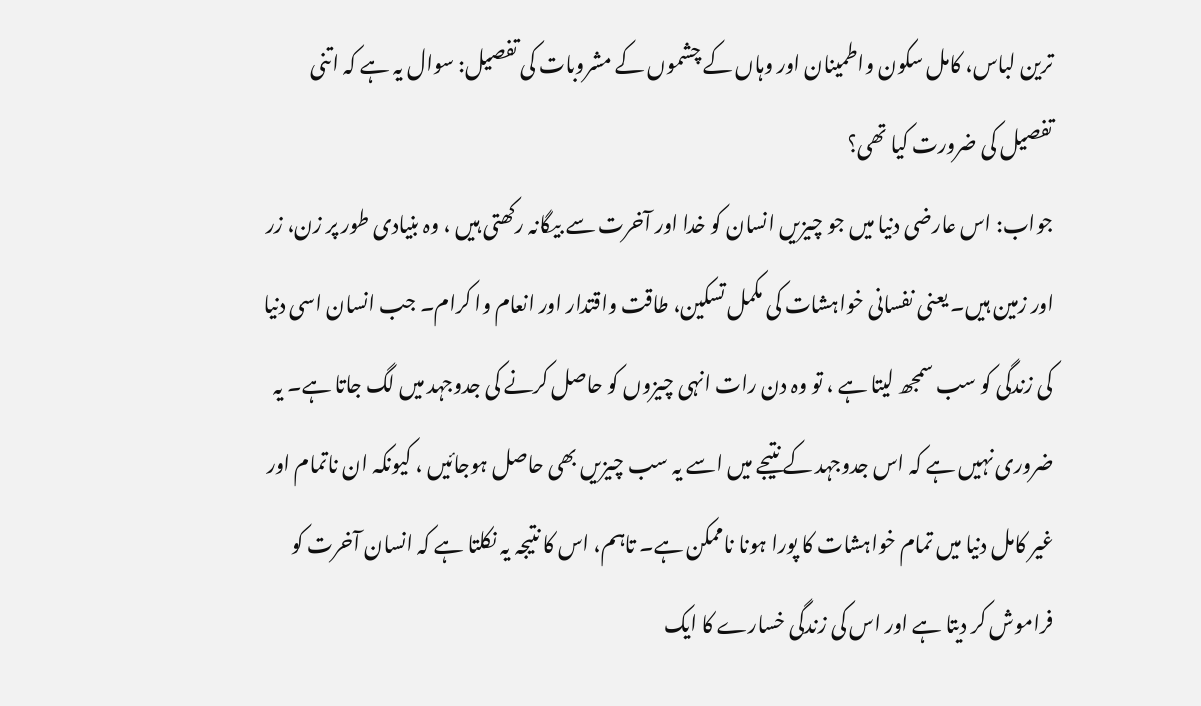ترین لباس، کامل سکون واطمینان اور وہاں کے چشموں کے مشروبات کی تفصیل: سوال یہ ہے کہ اتنی تفصیل کی ضرورت کیا تھی؟
جواب: اس عارضی دنیا میں جو چیزیں انسان کو خدا اور آخرت سے بیگانہ رکھتی ہیں ، وہ بنیادی طور پر زن، زر اور زمین ہیں۔ یعنی نفسانی خواہشات کی مکمل تسکین، طاقت واقتدار اور انعام وا کرام۔ جب انسان اسی دنیا کی زندگی کو سب سمجھ لیتا ہے ، تو وہ دن رات انہی چیزوں کو حاصل کرنے کی جدوجہد میں لگ جاتا ہے۔ یہ ضروری نہیں ہے کہ اس جدوجہد کے نتیجے میں اسے یہ سب چیزیں بھی حاصل ہوجائیں ، کیونکہ ان ناتمام اور غیر کامل دنیا میں تمام خواہشات کا پورا ہونا ناممکن ہے۔ تاہم، اس کا نتیجہ یہ نکلتا ہے کہ انسان آخرت کو فراموش کر دیتا ہے اور اس کی زندگی خسارے کا ایک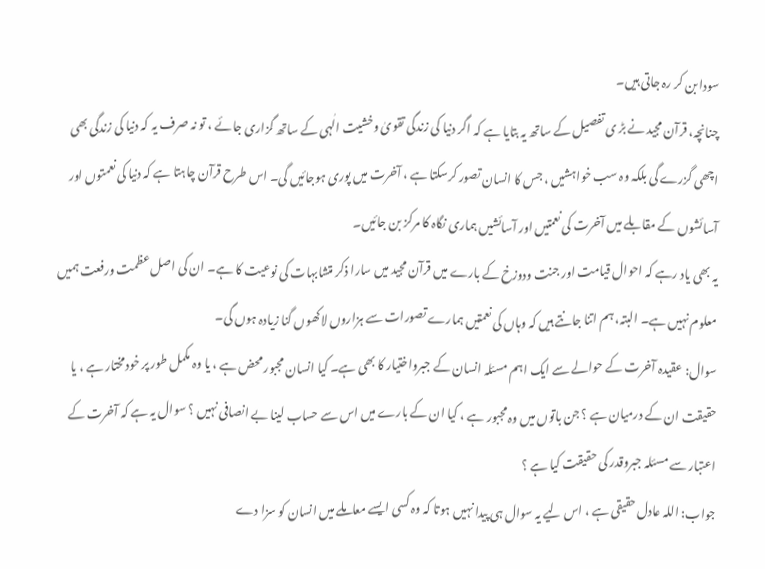سودا بن کر رہ جاتی ہیں۔
چنانچہ، قرآن مجید نے بڑ ی تفصیل کے ساتھ یہ بتایا ہے کہ اگر دنیا کی زندگی تقویٰ وخشیت الٰہی کے ساتھ گزاری جائے ، تو نہ صرف یہ کہ دنیا کی زندگی بھی اچھی گزرے گی بلکہ وہ سب خواہشیں ، جس کا انسان تصور کرسکتا ہے ، آخرت میں پوری ہوجائیں گی۔ اس طرح قرآن چاہتا ہے کہ دنیا کی نعمتوں اور آسائشوں کے مقابلے میں آخرت کی نعمتیں اور آسائشیں ہماری نگاہ کا مرکز بن جائیں۔
یہ بھی یاد رہے کہ احوال قیامت اور جنت ودوزخ کے بارے میں قرآن مجید میں سارا ذکر متشابہات کی نوعیت کا ہے۔ ان کی اصل عظمت ورفعت ہمیں معلوم نہیں ہے۔ البتہ، ہم اتنا جانتے ہیں کہ وہاں کی نعمتیں ہمارے تصورات سے ہزاروں لاکھوں گنا زیادہ ہوں گی۔
سوال: عقیدہ آخرت کے حوالے سے ایک اہم مسئلہ انسان کے جبرواختیار کا بھی ہے۔ کیا انسان مجبور محض ہے ، یا وہ مکمل طور پر خودمختار ہے ، یا حقیقت ان کے درمیان ہے ؟ جن باتوں میں وہ مجبور ہے ، کیا ان کے بارے میں اس سے حساب لینا بے انصافی نہیں ؟ سوال یہ ہے کہ آخرت کے اعتبار سے مسئلہ جبروقدر کی حقیقت کیا ہے ؟
جواب: اللہ عادل حقیقی ہے ، اس لیے یہ سوال ہی پیدا نہیں ہوتا کہ وہ کسی ایسے معاملے میں انسان کو سزا دے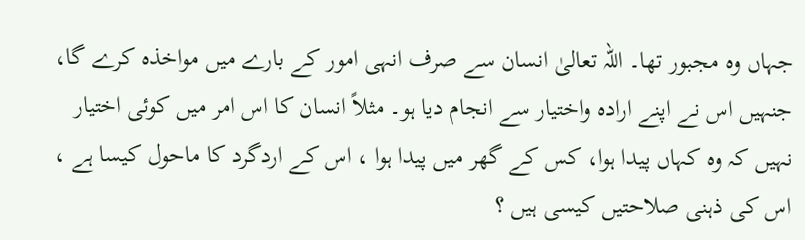جہاں وہ مجبور تھا۔ اللہ تعالیٰ انسان سے صرف انہی امور کے بارے میں مواخذہ کرے گا، جنہیں اس نے اپنے ارادہ واختیار سے انجام دیا ہو۔ مثلاً انسان کا اس امر میں کوئی اختیار نہیں کہ وہ کہاں پیدا ہوا، کس کے گھر میں پیدا ہوا ، اس کے اردگرد کا ماحول کیسا ہے ، اس کی ذہنی صلاحتیں کیسی ہیں ؟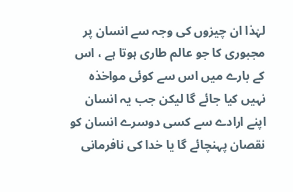لہٰذا ان چیزوں کی وجہ سے انسان پر مجبوری کا جو عالم طاری ہوتا ہے ، اس کے بارے میں اس سے کوئی مواخذہ نہیں کیا جائے گا لیکن جب یہ انسان اپنے ارادے سے کسی دوسرے انسان کو نقصان پہنچائے گا یا خدا کی نافرمانی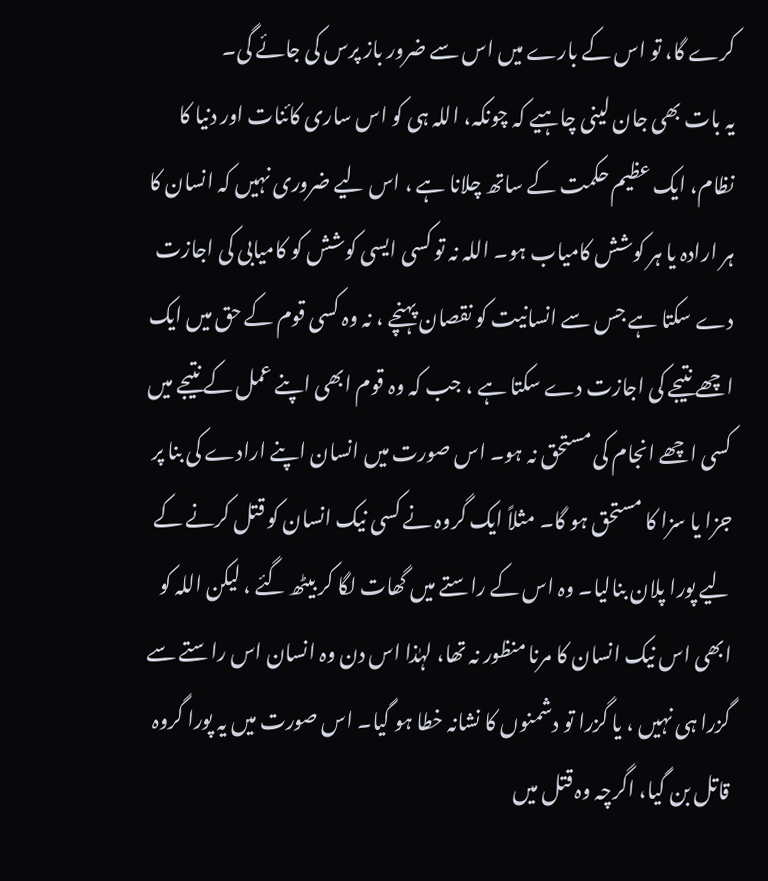کرے گا، تو اس کے بارے میں اس سے ضرور باز پرس کی جائے گی۔
یہ بات بھی جان لینی چاہیے کہ چونکہ، اللہ ہی کو اس ساری کائنات اور دنیا کا نظام، ایک عظیم حکمت کے ساتھ چلانا ہے ، اس لیے ضروری نہیں کہ انسان کا ہر ارادہ یا ہر کوشش کامیاب ہو۔ اللہ نہ تو کسی ایسی کوشش کو کامیابی کی اجازت دے سکتا ہے جس سے انسانیت کو نقصان پہنچے ، نہ وہ کسی قوم کے حق میں ایک اچھے نتیجے کی اجازت دے سکتا ہے ، جب کہ وہ قوم ابھی اپنے عمل کے نتیجے میں کسی اچھے انجام کی مستحق نہ ہو۔ اس صورت میں انسان اپنے ارادے کی بنا پر جزا یا سزا کا مستحق ہو گا۔ مثلاً ایک گروہ نے کسی نیک انسان کو قتل کرنے کے لیے پورا پلان بنالیا۔ وہ اس کے راستے میں گھات لگا کر بیٹھ گئے ، لیکن اللہ کو ابھی اس نیک انسان کا مرنا منظور نہ تھا، لہٰذا اس دن وہ انسان اس راستے سے گزرا ہی نہیں ، یا گزرا تو دشمنوں کا نشانہ خطا ہو گیا۔ اس صورت میں یہ پورا گروہ قاتل بن گیا، اگرچہ وہ قتل میں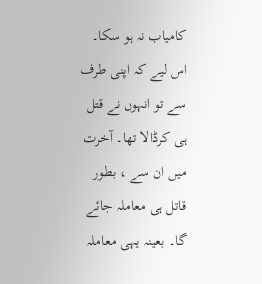کامیاب نہ ہو سکا۔ اس لیے کہ اپنی طرف سے تو انہوں نے قتل ہی کرڈالا تھا۔ آخرت میں ان سے ، بطور قاتل ہی معاملہ جائے گا۔ بعینہ یہی معاملہ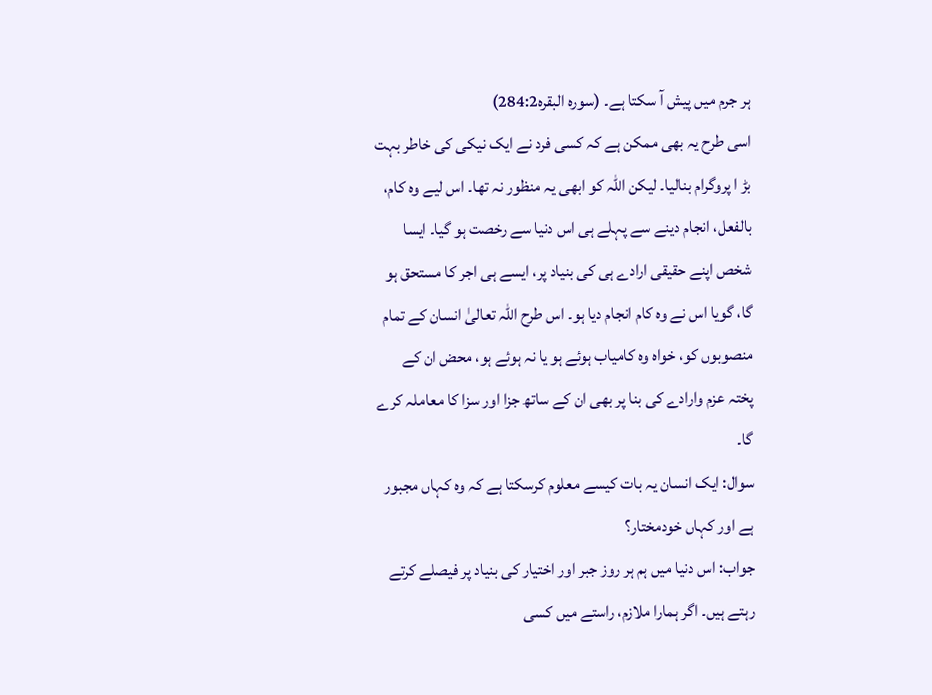ہر جرم میں پیش آ سکتا ہے۔ (سورہ البقرہ284:2)
اسی طرح یہ بھی ممکن ہے کہ کسی فرد نے ایک نیکی کی خاطر بہت بڑ ا پروگرام بنالیا۔ لیکن اللہ کو ابھی یہ منظور نہ تھا۔ اس لیے وہ کام، بالفعل، انجام دینے سے پہلے ہی اس دنیا سے رخصت ہو گیا۔ ایسا شخص اپنے حقیقی ارادے ہی کی بنیاد پر، ایسے ہی اجر کا مستحق ہو گا، گویا اس نے وہ کام انجام دیا ہو۔ اس طرح اللہ تعالیٰ انسان کے تمام منصوبوں کو، خواہ وہ کامیاب ہوئے ہو یا نہ ہوئے ہو، محض ان کے پختہ عزم وارادے کی بنا پر بھی ان کے ساتھ جزا اور سزا کا معاملہ کرے گا۔
سوال: ایک انسان یہ بات کیسے معلوم کرسکتا ہے کہ وہ کہاں مجبور ہے اور کہاں خودمختار؟
جواب: اس دنیا میں ہم ہر روز جبر اور اختیار کی بنیاد پر فیصلے کرتے رہتے ہیں۔ اگر ہمارا ملازم، راستے میں کسی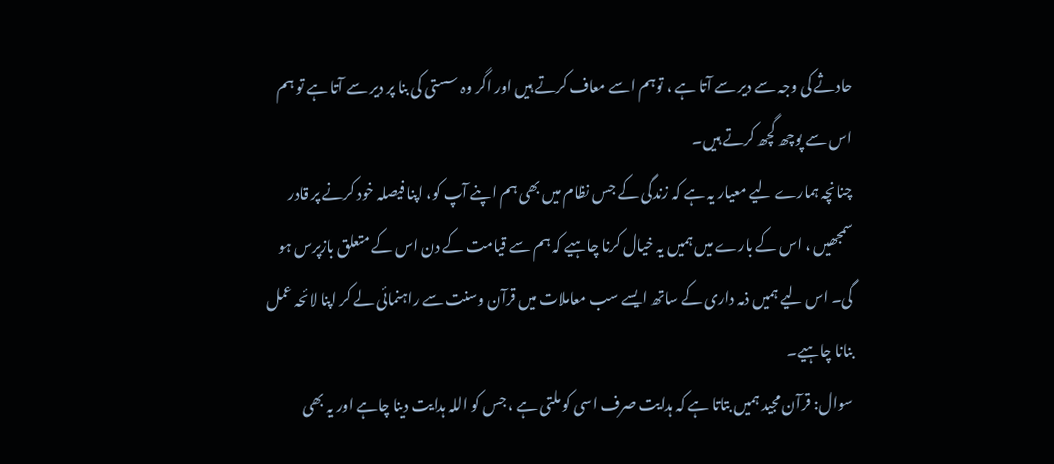حادثے کی وجہ سے دیر سے آتا ہے ، توہم اسے معاف کرتے ہیں اور اگر وہ سستی کی بنا پر دیر سے آتا ہے تو ہم اس سے پوچھ گچھ کرتے ہیں۔
چنانچہ ہمارے لیے معیار یہ ہے کہ زندگی کے جس نظام میں بھی ہم اپنے آپ کو، اپنا فیصلہ خود کرنے پر قادر سمجھیں ، اس کے بارے میں ہمیں یہ خیال کرنا چاہیے کہ ہم سے قیامت کے دن اس کے متعلق بازپرس ہو گی۔ اس لیے ہمیں ذمہ داری کے ساتھ ایسے سب معاملات میں قرآن وسنت سے راہنمائی لے کر اپنا لائحہ عمل بنانا چاہیے۔
سوال: قرآن مجید ہمیں بتاتا ہے کہ ہدایت صرف اسی کو ملتی ہے ، جس کو اللہ ہدایت دینا چاہے اور یہ بھی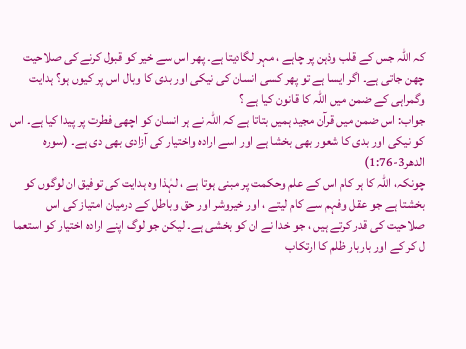کہ اللہ جس کے قلب وذہن پر چاہے ، مہر لگادیتا ہے۔ پھر اس سے خیر کو قبول کرنے کی صلاحیت چھن جاتی ہے۔ اگر ایسا ہے تو پھر کسی انسان کی نیکی اور بدی کا وبال اس پر کیوں ہو؟ ہدایت وگمراہی کے ضمن میں اللہ کا قانون کیا ہے ؟
جواب: اس ضمن میں قرآن مجید ہمیں بتاتا ہے کہ اللہ نے ہر انسان کو اچھی فطرت پر پیدا کیا ہے۔ اس کو نیکی اور بدی کا شعور بھی بخشا ہے اور اسے ارادہ واختیار کی آزادی بھی دی ہے۔ (سورہ الدھر3-1:76)
چونکہ، اللہ کا ہر کام اس کے علم وحکمت پر مبنی ہوتا ہے ، لہٰذا وہ ہدایت کی توفیق ان لوگوں کو بخشتا ہے جو عقل وفہم سے کام لیتے ، اور خیروشر اور حق وباطل کے درمیان امتیاز کی اس صلاحیت کی قدر کرتے ہیں ، جو خدا نے ان کو بخشی ہے۔ لیکن جو لوگ اپنے ارادہ اختیار کو استعما ل کر کے اور باربار ظلم کا ارتکاب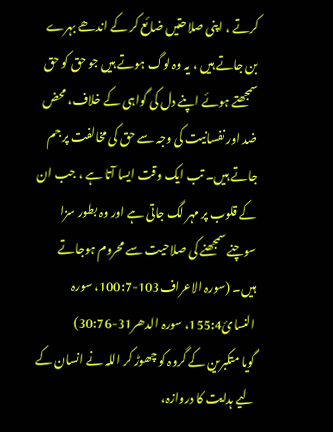کرتے ، اپنی صلاحتیں ضائع کر کے اندھے بہرے بن جاتے ہیں ، یہ وہ لوگ ہوتے ہیں جو حق کو حق سمجھتے ہوئے اپنے دل کی گواہی کے خلاف، محض ضد اور نفسانیت کی وجہ سے حق کی مخالفت پر جم جاتے ہیں۔ تب ایک وقت ایسا آتا ہے ، جب ان کے قلوب پر مہر لگ جاتی ہے اور وہ بطور سزا سوچنے سمجھنے کی صلاحیت سے محروم ہوجاتے ہیں۔ (سورہ الاعراف103-100:7، سورہ النسائ155:4، سورہ الدھر31-30:76)
گویا متکبرین کے گروہ کو چھوڑ کر اللہ نے انسان کے لیے ہدایت کا دروازہ،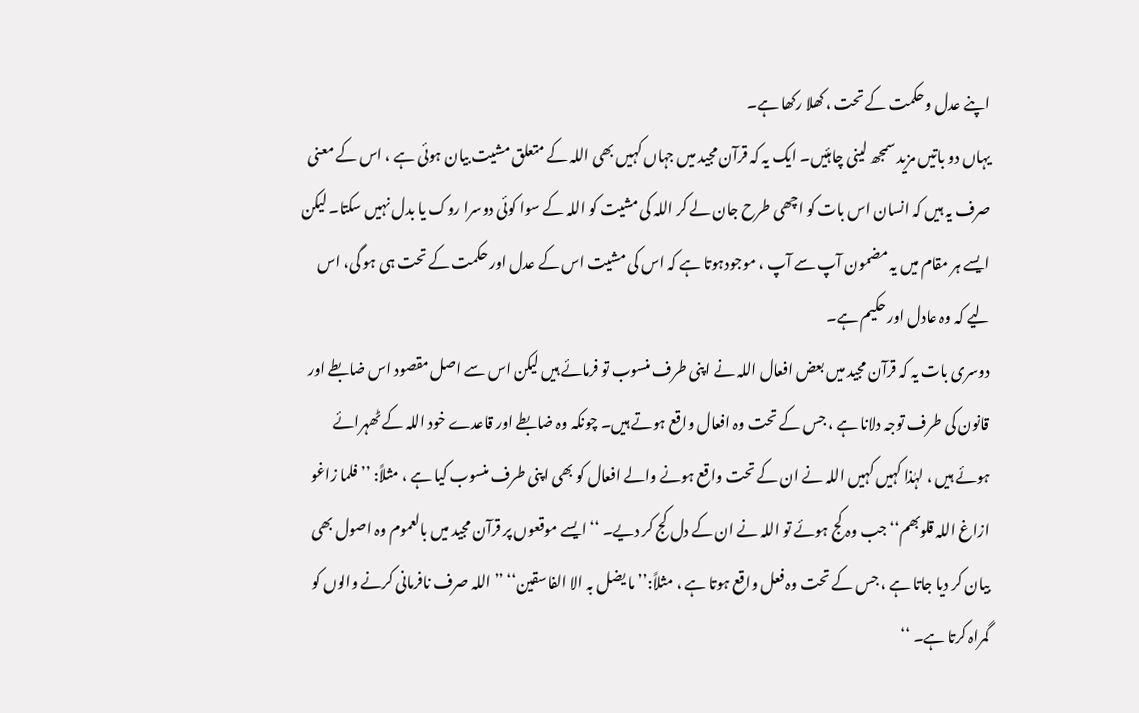اپنے عدل وحکمت کے تحت ، کھلا رکھا ہے۔
یہاں دو باتیں مزید سمجھ لینی چاہئیں۔ ایک یہ کہ قرآن مجید میں جہاں کہیں بھی اللہ کے متعلق مشیت بیان ہوئی ہے ، اس کے معنی صرف یہ ہیں کہ انسان اس بات کو اچھی طرح جان لے کر اللہ کی مشیت کو اللہ کے سوا کوئی دوسرا روک یا بدل نہیں سکتا۔ لیکن ایسے ہر مقام میں یہ مضمون آپ سے آپ ، موجودہوتا ہے کہ اس کی مشیت اس کے عدل اور حکمت کے تحت ہی ہو گی، اس لیے کہ وہ عادل اور حکیم ہے۔
دوسری بات یہ کہ قرآن مجید میں بعض افعال اللہ نے اپنی طرف منسوب تو فرمائے ہیں لیکن اس سے اصل مقصود اس ضابطے اور قانون کی طرف توجہ دلانا ہے ، جس کے تحت وہ افعال واقع ہوتے ہیں۔ چونکہ وہ ضابطے اور قاعدے خود اللہ کے ٹھہرائے ہوئے ہیں ، لہٰذا کہیں کہیں اللہ نے ان کے تحت واقع ہونے والے افعال کو بھی اپنی طرف منسوب کیا ہے ، مثلاً: ’’فلما زاغو ازاغ اللہ قلوبھم‘‘ جب وہ کج ہوئے تو اللہ نے ان کے دل کج کر دیے۔ ‘‘ ایسے موقعوں پر قرآن مجید میں بالعموم وہ اصول بھی بیان کر دیا جاتا ہے ، جس کے تحت وہ فعل واقع ہوتا ہے ، مثلاً:’’ما یضل بہ الا الفاسقین‘‘ ’’ اللہ صرف نافرمانی کرنے والوں کو گمراہ کرتا ہے۔ ‘‘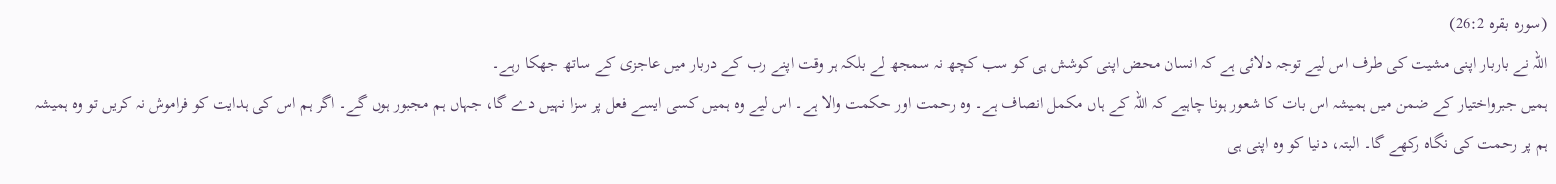(سورہ بقرہ 26:2)
اللہ نے باربار اپنی مشیت کی طرف اس لیے توجہ دلائی ہے کہ انسان محض اپنی کوشش ہی کو سب کچھ نہ سمجھ لے بلکہ ہر وقت اپنے رب کے دربار میں عاجزی کے ساتھ جھکا رہے۔
ہمیں جبرواختیار کے ضمن میں ہمیشہ اس بات کا شعور ہونا چاہیے کہ اللہ کے ہاں مکمل انصاف ہے۔ وہ رحمت اور حکمت والا ہے۔ اس لیے وہ ہمیں کسی ایسے فعل پر سزا نہیں دے گا، جہاں ہم مجبور ہوں گے۔ اگر ہم اس کی ہدایت کو فراموش نہ کریں تو وہ ہمیشہ ہم پر رحمت کی نگاہ رکھے گا۔ البتہ، دنیا کو وہ اپنی ہی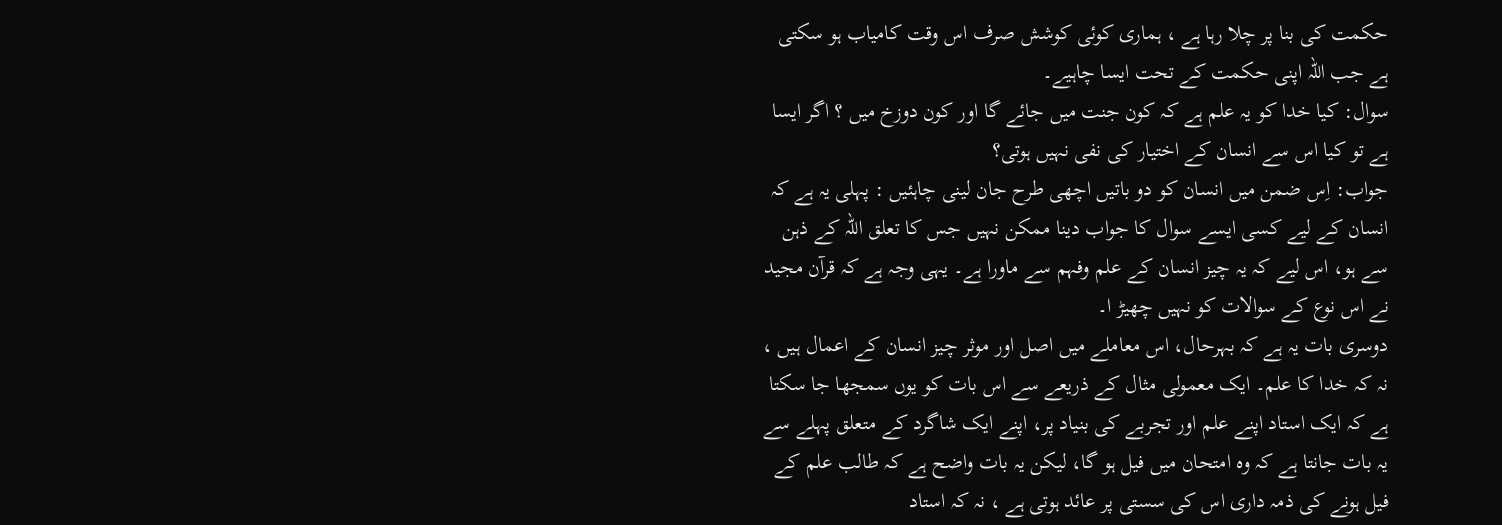حکمت کی بنا پر چلا رہا ہے ، ہماری کوئی کوشش صرف اس وقت کامیاب ہو سکتی ہے جب اللہ اپنی حکمت کے تحت ایسا چاہیے۔
سوال: کیا خدا کو یہ علم ہے کہ کون جنت میں جائے گا اور کون دوزخ میں ؟ اگر ایسا ہے تو کیا اس سے انسان کے اختیار کی نفی نہیں ہوتی؟
جواب: اِس ضمن میں انسان کو دو باتیں اچھی طرح جان لینی چاہئیں : پہلی یہ ہے کہ انسان کے لیے کسی ایسے سوال کا جواب دینا ممکن نہیں جس کا تعلق اللہ کے ذہن سے ہو، اس لیے کہ یہ چیز انسان کے علم وفہم سے ماورا ہے۔ یہی وجہ ہے کہ قرآن مجید نے اس نوع کے سوالات کو نہیں چھیڑ ا۔
دوسری بات یہ ہے کہ بہرحال، اس معاملے میں اصل اور موثر چیز انسان کے اعمال ہیں ، نہ کہ خدا کا علم۔ ایک معمولی مثال کے ذریعے سے اس بات کو یوں سمجھا جا سکتا ہے کہ ایک استاد اپنے علم اور تجربے کی بنیاد پر، اپنے ایک شاگرد کے متعلق پہلے سے یہ بات جانتا ہے کہ وہ امتحان میں فیل ہو گا، لیکن یہ بات واضح ہے کہ طالب علم کے فیل ہونے کی ذمہ داری اس کی سستی پر عائد ہوتی ہے ، نہ کہ استاد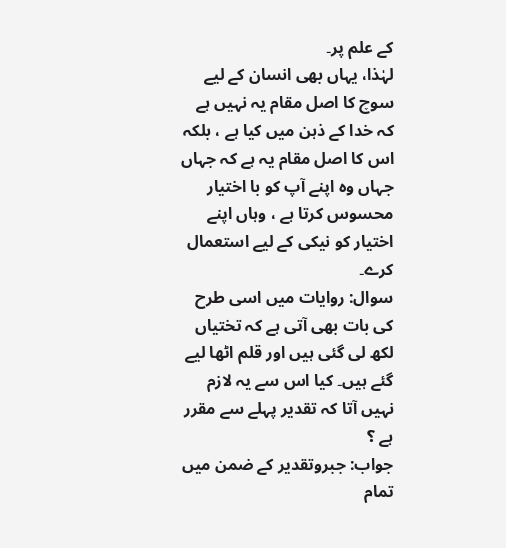کے علم پر۔
لہٰذا، یہاں بھی انسان کے لیے سوچ کا اصل مقام یہ نہیں ہے کہ خدا کے ذہن میں کیا ہے ، بلکہ اس کا اصل مقام یہ ہے کہ جہاں جہاں وہ اپنے آپ کو با اختیار محسوس کرتا ہے ، وہاں اپنے اختیار کو نیکی کے لیے استعمال کرے۔
سوال: روایات میں اسی طرح کی بات بھی آتی ہے کہ تختیاں لکھ لی گئی ہیں اور قلم اٹھا لیے گئے ہیں۔ کیا اس سے یہ لازم نہیں آتا کہ تقدیر پہلے سے مقرر ہے ؟
جواب: جبروتقدیر کے ضمن میں تمام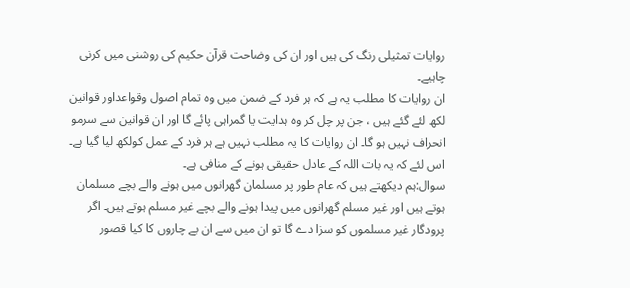روایات تمثیلی رنگ کی ہیں اور ان کی وضاحت قرآن حکیم کی روشنی میں کرنی چاہیے۔
ان روایات کا مطلب یہ ہے کہ ہر فرد کے ضمن میں وہ تمام اصول وقواعداور قوانین لکھ لئے گئے ہیں ، جن پر چل کر وہ ہدایت یا گمراہی پائے گا اور ان قوانین سے سرمو انحراف نہیں ہو گا۔ ان روایات کا یہ مطلب نہیں ہے ہر فرد کے عمل کولکھ لیا گیا ہے۔ اس لئے کہ یہ بات اللہ کے عادل حقیقی ہونے کے منافی ہے۔
سوال:ہم دیکھتے ہیں کہ عام طور پر مسلمان گھرانوں میں ہونے والے بچے مسلمان ہوتے ہیں اور غیر مسلم گھرانوں میں پیدا ہونے والے بچے غیر مسلم ہوتے ہیں۔ اگر پرودگار غیر مسلموں کو سزا دے گا تو ان میں سے ان بے چاروں کا کیا قصور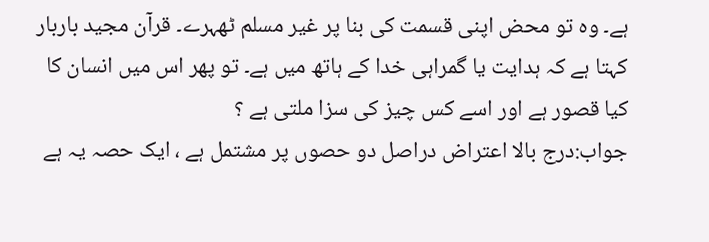ہے۔ وہ تو محض اپنی قسمت کی بنا پر غیر مسلم ٹھہرے۔ قرآن مجید باربار کہتا ہے کہ ہدایت یا گمراہی خدا کے ہاتھ میں ہے۔ تو پھر اس میں انسان کا کیا قصور ہے اور اسے کس چیز کی سزا ملتی ہے ؟
جواب:درج بالا اعتراض دراصل دو حصوں پر مشتمل ہے ، ایک حصہ یہ ہے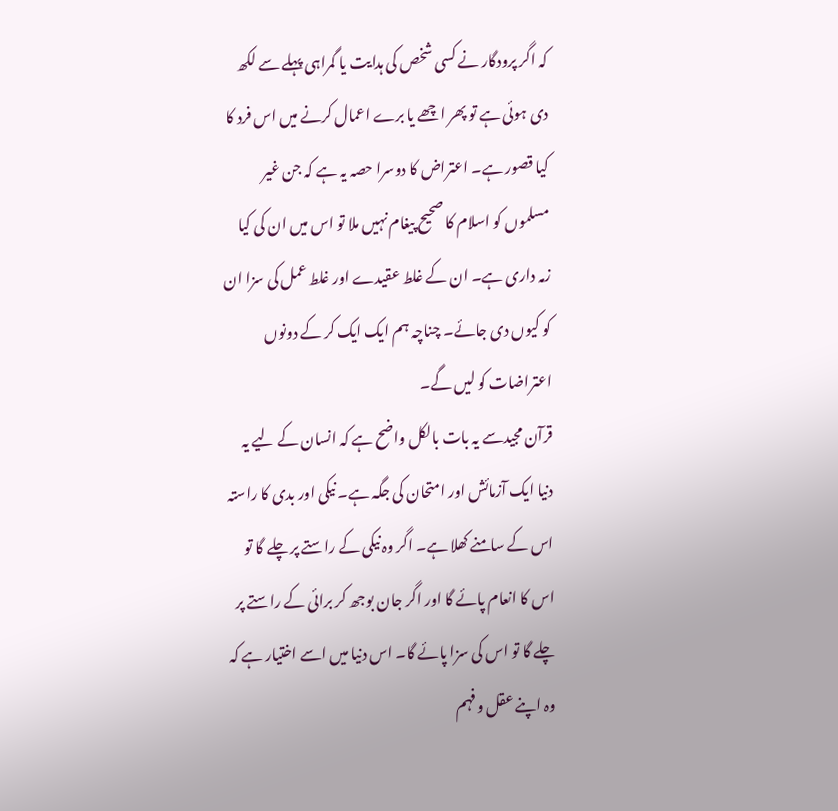کہ اگر پرودگار نے کسی شخص کی ہدایت یا گمراہی پہلے سے لکھ دی ہوئی ہے تو پھر اچھے یا برے اعمال کرنے میں اس فرد کا کیا قصور ہے۔ اعتراض کا دوسرا حصہ یہ ہے کہ جن غیر مسلموں کو اسلام کا صحیح پیغام نہیں ملا تو اس میں ان کی کیا زمہ داری ہے۔ ان کے غلط عقیدے اور غلط عمل کی سزا ان کو کیوں دی جائے۔ چناچہ ہم ایک ایک کر کے دونوں اعتراضات کو لیں گے۔
قرآن مجیدسے یہ بات بالکل واضح ہے کہ انسان کے لیے یہ دنیا ایک آزمائش اور امتحان کی جگہ ہے۔ نیکی اور بدی کا راستہ اس کے سامنے کھلا ہے۔ اگر وہ نیکی کے راستے پر چلے گا تو اس کا انعام پائے گا اور اگر جان بوجھ کر برائی کے راستے پر چلے گا تو اس کی سزا پائے گا۔ اس دنیا میں اسے اختیار ہے کہ وہ اپنے عقل وفہم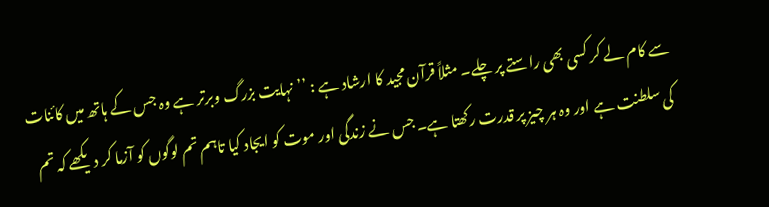سے کام لے کر کسی بھی راستے پر چلے۔ مثلاً قرآن مجید کا ارشاد ہے : ’’نہایت بزرگ وبرتر ہے وہ جس کے ہاتھ میں کائنات کی سلطنت ہے اور وہ ہر چیز پر قدرت رکھتا ہے۔ جس نے زندگی اور موت کو ایجاد کیا تاہم تم لوگوں کو آزما کر دیکھے کہ تم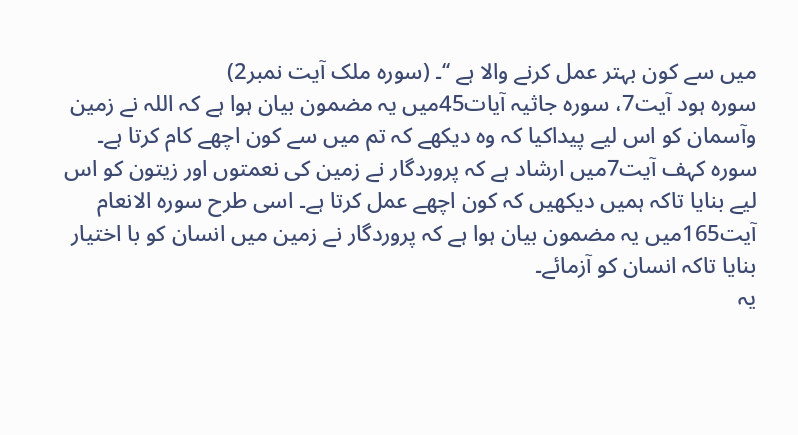میں سے کون بہتر عمل کرنے والا ہے ‘‘۔ (سورہ ملک آیت نمبر2)
سورہ ہود آیت7، سورہ جاثیہ آیات45میں یہ مضمون بیان ہوا ہے کہ اللہ نے زمین وآسمان کو اس لیے پیداکیا کہ وہ دیکھے کہ تم میں سے کون اچھے کام کرتا ہے۔
سورہ کہف آیت7میں ارشاد ہے کہ پروردگار نے زمین کی نعمتوں اور زیتون کو اس لیے بنایا تاکہ ہمیں دیکھیں کہ کون اچھے عمل کرتا ہے۔ اسی طرح سورہ الانعام آیت165میں یہ مضمون بیان ہوا ہے کہ پروردگار نے زمین میں انسان کو با اختیار بنایا تاکہ انسان کو آزمائے۔
یہ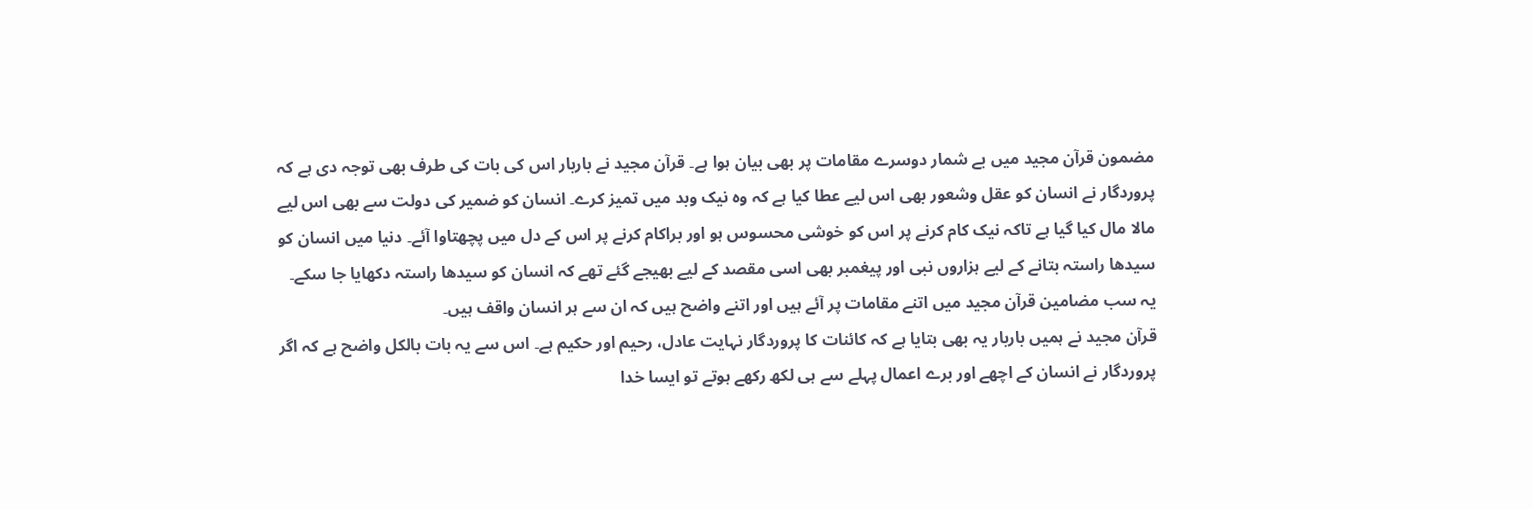مضمون قرآن مجید میں بے شمار دوسرے مقامات پر بھی بیان ہوا ہے۔ قرآن مجید نے باربار اس کی بات کی طرف بھی توجہ دی ہے کہ پروردگار نے انسان کو عقل وشعور بھی اس لیے عطا کیا ہے کہ وہ نیک وبد میں تمیز کرے۔ انسان کو ضمیر کی دولت سے بھی اس لیے مالا مال کیا گیا ہے تاکہ نیک کام کرنے پر اس کو خوشی محسوس ہو اور براکام کرنے پر اس کے دل میں پچھتاوا آئے۔ دنیا میں انسان کو سیدھا راستہ بتانے کے لیے ہزاروں نبی اور پیغمبر بھی اسی مقصد کے لیے بھیجے گئے تھے کہ انسان کو سیدھا راستہ دکھایا جا سکے۔ یہ سب مضامین قرآن مجید میں اتنے مقامات پر آئے ہیں اور اتنے واضح ہیں کہ ان سے ہر انسان واقف ہیں۔
قرآن مجید نے ہمیں باربار یہ بھی بتایا ہے کہ کائنات کا پروردگار نہایت عادل، رحیم اور حکیم ہے۔ اس سے یہ بات بالکل واضح ہے کہ اگر پروردگار نے انسان کے اچھے اور برے اعمال پہلے سے ہی لکھ رکھے ہوتے تو ایسا خدا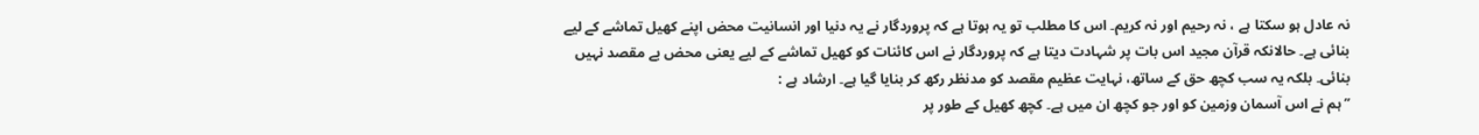نہ عادل ہو سکتا ہے ، نہ رحیم اور نہ کریم۔ اس کا مطلب تو یہ ہوتا ہے کہ پروردگار نے یہ دنیا اور انسانیت محض اپنے کھیل تماشے کے لیے بنائی ہے۔ حالانکہ قرآن مجید اس بات پر شہادت دیتا ہے کہ پروردگار نے اس کائنات کو کھیل تماشے کے لیے یعنی محض بے مقصد نہیں بنائی۔ بلکہ یہ سب کچھ حق کے ساتھ، نہایت عظیم مقصد کو مدنظر رکھ کر بنایا گیا ہے۔ ارشاد ہے :
’’ہم نے اس آسمان وزمین کو اور جو کچھ ان میں ہے۔ کچھ کھیل کے طور پر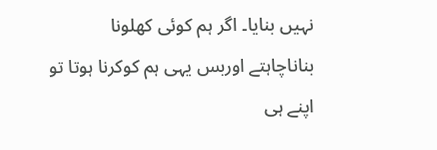نہیں بنایا۔ اگر ہم کوئی کھلونا بناناچاہتے اوربس یہی ہم کوکرنا ہوتا تو اپنے ہی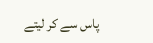پاس سے کر لیتے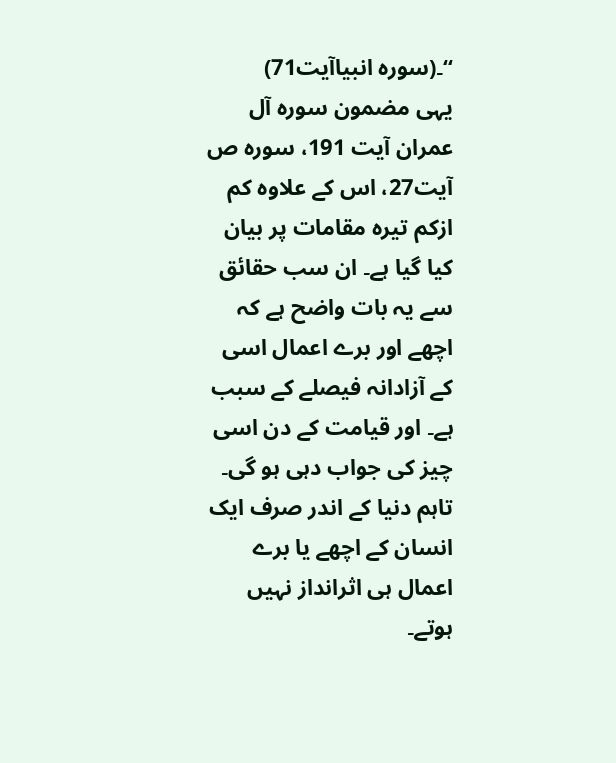‘‘۔(سورہ انبیاآیت71)
یہی مضمون سورہ آل عمران آیت 191، سورہ ص آیت27، اس کے علاوہ کم ازکم تیرہ مقامات پر بیان کیا گیا ہے۔ ان سب حقائق سے یہ بات واضح ہے کہ اچھے اور برے اعمال اسی کے آزادانہ فیصلے کے سبب ہے۔ اور قیامت کے دن اسی چیز کی جواب دہی ہو گی۔
تاہم دنیا کے اندر صرف ایک انسان کے اچھے یا برے اعمال ہی اثرانداز نہیں ہوتے۔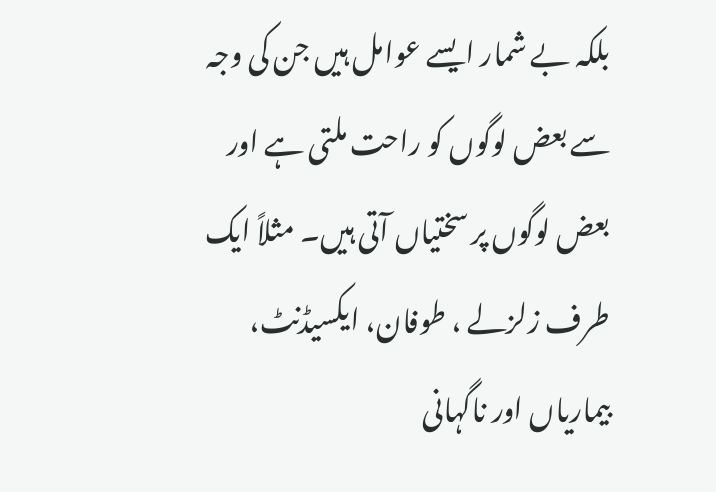بلکہ بے شمار ایسے عوامل ہیں جن کی وجہ سے بعض لوگوں کو راحت ملتی ہے اور بعض لوگوں پر سختیاں آتی ہیں۔ مثلاً ایک طرف زلزلے ، طوفان، ایکسیڈنٹ، بیماریاں اور ناگہانی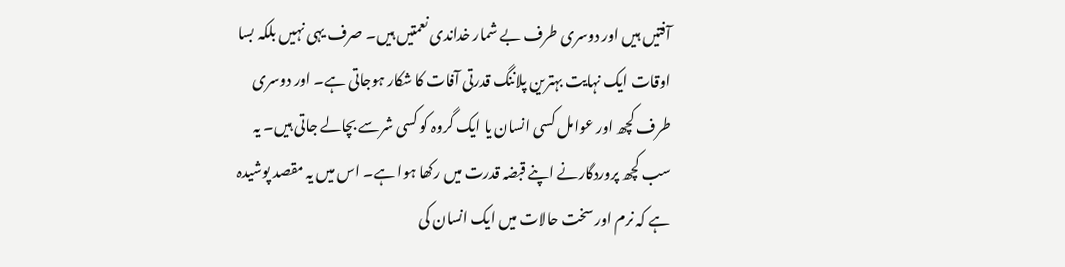آفتیں ہیں اور دوسری طرف بے شمار خداندی نعمتیں ہیں۔ صرف یہی نہیں بلکہ بسا اوقات ایک نہایت بہترین پلاننگ قدرتی آفات کا شکار ہوجاتی ہے۔ اور دوسری طرف کچھ اور عوامل کسی انسان یا ایک گروہ کو کسی شرسے بچالے جاتی ہیں۔ یہ سب کچھ پروردگارنے اپنے قبضہ قدرت میں رکھا ہوا ہے۔ اس میں یہ مقصد پوشیدہ ہے کہ نرم اور سخت حالات میں ایک انسان کی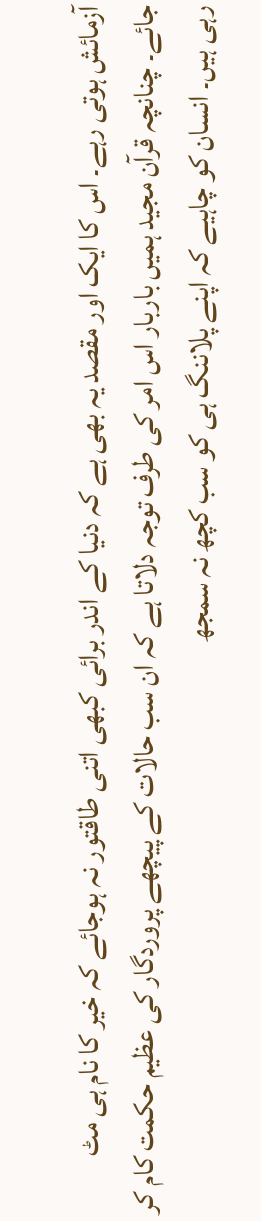آزمائش ہوتی رہے۔ اس کا ایک اور مقصد یہ بھی ہے کہ دنیا کے اندر برائی کبھی اتنی طاقتور نہ ہوجائے کہ خیر کا نام ہی مٹ جائے۔ چنانچہ قرآن مجید ہمیں باربار اس امر کی طرف توجہ دلاتا ہے کہ ان سب حالات کے پیچھے پروردگار کی عظیم حکمت کام کر رہی ہیں۔ انسان کو چاہیے کہ اپنے پلاننگ ہی کو سب کچھ نہ سمجھ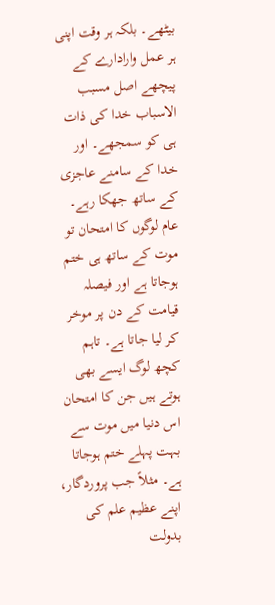بیٹھے۔ بلکہ ہر وقت اپنی ہر عمل وارادارے کے پیچھے اصل مسبب الاسباب خدا کی ذات ہی کو سمجھے۔ اور خدا کے سامنے عاجزی کے ساتھ جھکا رہے۔
عام لوگوں کا امتحان تو موت کے ساتھ ہی ختم ہوجاتا ہے اور فیصلہ قیامت کے دن پر موخر کر لیا جاتا ہے۔ تاہم کچھ لوگ ایسے بھی ہوتے ہیں جن کا امتحان اس دنیا میں موت سے بہت پہلے ختم ہوجاتا ہے۔ مثلاً جب پروردگار، اپنے عظیم علم کی بدولت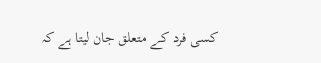کسی فرد کے متعلق جان لیتا ہے کہ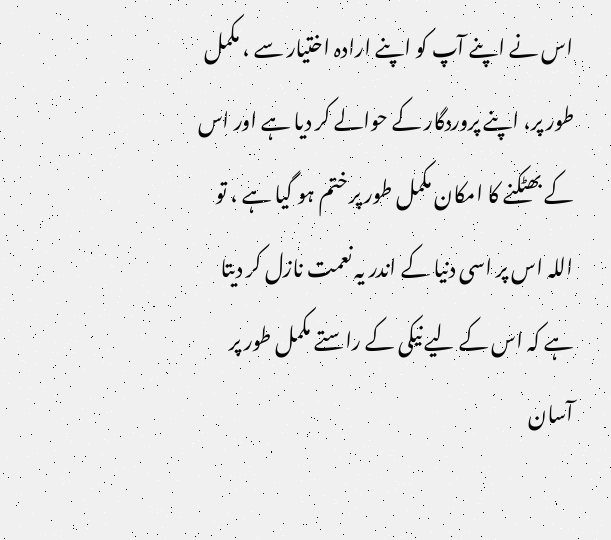اس نے اپنے آپ کو اپنے ارادہ اختیار سے ، مکمل طور پر، اپنے پروردگار کے حوالے کر دیا ہے اور اس کے بھٹکنے کا امکان مکمل طور پر ختم ہو گیا ہے ، تو اللہ اس پر اسی دنیا کے اندر یہ نعمت نازل کر دیتا ہے کہ اس کے لیے نیکی کے راستے مکمل طور پر آسان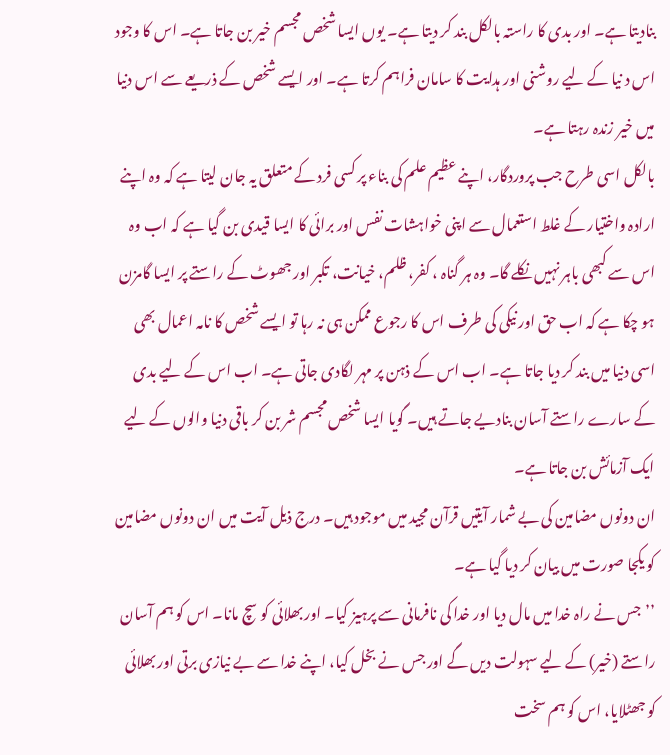بنادیتا ہے۔ اور بدی کا راستہ بالکل بند کر دیتا ہے۔ یوں ایسا شخص مجسم خیر بن جاتا ہے۔ اس کا وجود اس د نیا کے لیے روشنی اور ہدایت کا سامان فراہم کرتا ہے۔ اور ایسے شخص کے ذریعے سے اس دنیا میں خیر زندہ رہتا ہے۔
بالکل اسی طرح جب پروردگار، اپنے عظیم علم کی بناء پر کسی فرد کے متعلق یہ جان لیتا ہے کہ وہ اپنے ارادہ واختیار کے غلط استعمال سے اپنی خواہشات نفس اور برائی کا ایسا قیدی بن گیا ہے کہ اب وہ اس سے کبھی باہر نہیں نکلے گا۔ وہ ہر گناہ ، کفر، ظلم، خیانت، تکبر اور جھوٹ کے راستے پر ایسا گامزن ہو چکا ہے کہ اب حق اور نیکی کی طرف اس کا رجوع ممکن ہی نہ رہا تو ایسے شخص کا نامہ اعمال بھی اسی دنیا میں بند کر دیا جاتا ہے۔ اب اس کے ذہن پر مہر لگادی جاتی ہے۔ اب اس کے لیے بدی کے سارے راستے آسان بنادیے جاتے ہیں۔ گویا ایسا شخص مجسم شر بن کر باقی دنیا والوں کے لیے ایک آزمائش بن جاتا ہے۔
ان دونوں مضامین کی بے شمار آیتیں قرآن مجید میں موجود ہیں۔ درج ذیل آیت میں ان دونوں مضامین کو یکجا صورت میں بیان کر دیا گیا ہے۔
’’جس نے راہ خدا میں مال دیا اور خدا کی نافرمانی سے پرہیز کیا۔ اور بھلائی کو سچ مانا۔ اس کو ہم آسان راستے (خیر) کے لیے سہولت دیں گے اور جس نے بخل کیا، اپنے خدا سے بے نیازی برتی اور بھلائی کو جھٹلایا، اس کو ہم سخت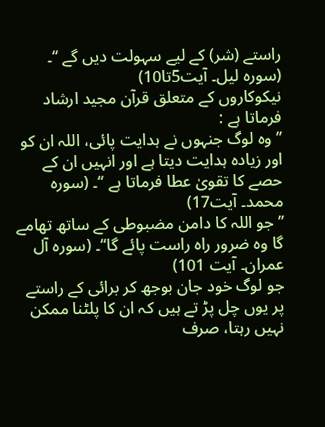راستے (شر) کے لیے سہولت دیں گے ‘‘۔ (سورہ لیل۔ آیت5تا10)
نیکوکاروں کے متعلق قرآن مجید ارشاد فرماتا ہے :
’’وہ لوگ جنہوں نے ہدایت پائی، اللہ ان کو اور زیادہ ہدایت دیتا ہے اور انہیں ان کے حصے کا تقویٰ عطا فرماتا ہے ‘‘۔ (سورہ محمد۔ آیت17)
’’جو اللہ کا دامن مضبوطی کے ساتھ تھامے گا وہ ضرور راہ راست پائے گا‘‘۔ (سورہ آل عمران۔ آیت 101)
جو لوگ خود جان بوجھ کر برائی کے راستے پر یوں چل پڑ تے ہیں کہ ان کا پلٹنا ممکن نہیں رہتا، صرف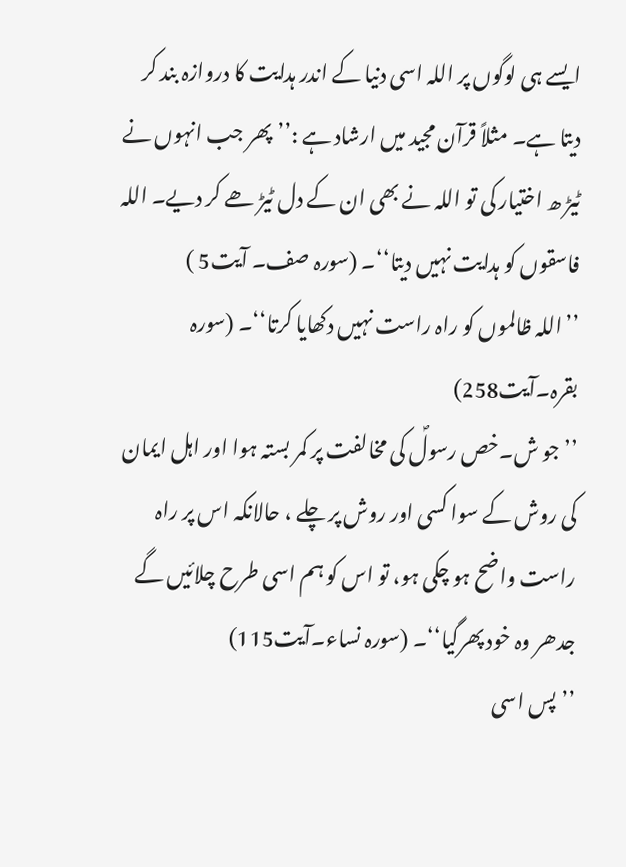ایسے ہی لوگوں پر اللہ اسی دنیا کے اندر ہدایت کا دروازہ بند کر دیتا ہے۔ مثلاً قرآن مجید میں ارشاد ہے :’’پھر جب انہوں نے ٹیڑ ھ اختیار کی تو اللہ نے بھی ان کے دل ٹیڑ ھے کر دیے۔ اللہ فاسقوں کو ہدایت نہیں دیتا‘‘۔ (سورہ صف۔ آیت5 )
’’اللہ ظالموں کو راہ راست نہیں دکھایا کرتا‘‘۔ (سورہ بقرہ۔آیت258)
’’جو ش۔خص رسولؐ کی مخالفت پر کمر بستہ ہوا اور اہل ایمان کی روش کے سوا کسی اور روش پر چلے ، حالانکہ اس پر راہ راست واضح ہو چکی ہو، تو اس کو ہم اسی طرح چلائیں گے جدھر وہ خود پھرگیا‘‘۔ (سورہ نساء۔آیت115)
’’پس اسی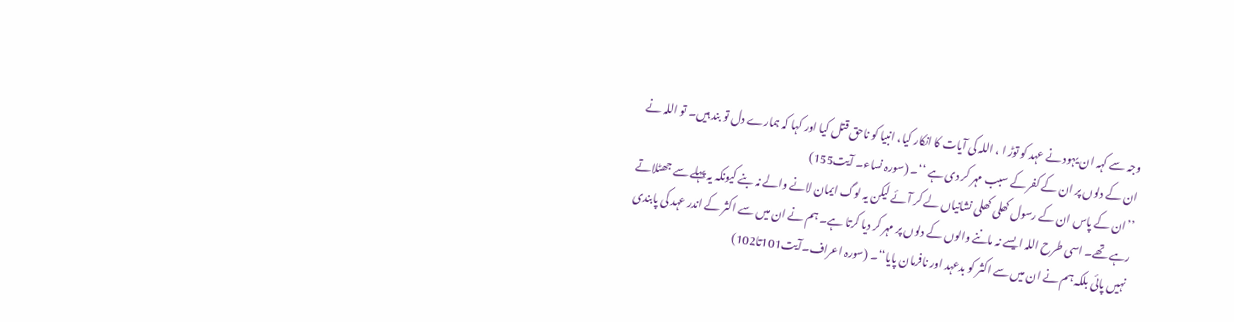وجہ سے کہہ ان یہود نے عہد کو توڑ ا ، اللہ کی آیات کا انکار کیا، انبیا کو ناحق قتل کیا اور کہا کہ ہمارے دل تو بند ہیں۔ تو اللہ نے ان کے دلوں پر ان کے کفر کے سبب مہر کر دی ہے ‘‘۔ (سورہ نساء۔ آیت155)
’’ان کے پاس ان کے رسول کھلی کھلی نشانیاں لے کر آئے لیکن یہ لوگ ایمان لانے والے نہ بنے کیونکہ یہ پہلے سے جھٹلاتے رہے تھے۔ اسی طرح اللہ ایسے نہ ماننے والوں کے دلوں پر مہر کر دیا کرتا ہے۔ ہم نے ان میں سے اکثر کے اندر عہد کی پابندی نہیں پائی بلکہ ہم نے ان میں سے اکثر کو بدعہد اور نافرمان پایا‘‘۔ (سورہ اعراف۔آیت101تا102)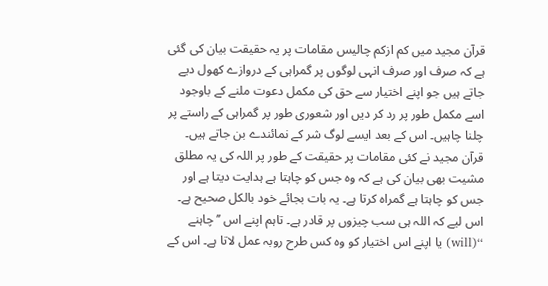قرآن مجید میں کم ازکم چالیس مقامات پر یہ حقیقت بیان کی گئی ہے کہ صرف اور صرف انہی لوگوں پر گمراہی کے دروازے کھول دیے جاتے ہیں جو اپنے اختیار سے حق کی مکمل دعوت ملنے کے باوجود اسے مکمل طور پر رد کر دیں اور شعوری طور پر گمراہی کے راستے پر چلنا چاہیں۔ اس کے بعد ایسے لوگ شر کے نمائندے بن جاتے ہیں۔
قرآن مجید نے کئی مقامات پر حقیقت کے طور پر اللہ کی یہ مطلق مشیت بھی بیان کی ہے کہ وہ جس کو چاہتا ہے ہدایت دیتا ہے اور جس کو چاہتا ہے گمراہ کرتا ہے۔ یہ بات بجائے خود بالکل صحیح ہے۔ اس لیے کہ اللہ ہی سب چیزوں پر قادر ہے۔ تاہم اپنے اس ’’چاہنے ‘‘(will) یا اپنے اس اختیار کو وہ کس طرح روبہ عمل لاتا ہے۔ اس کے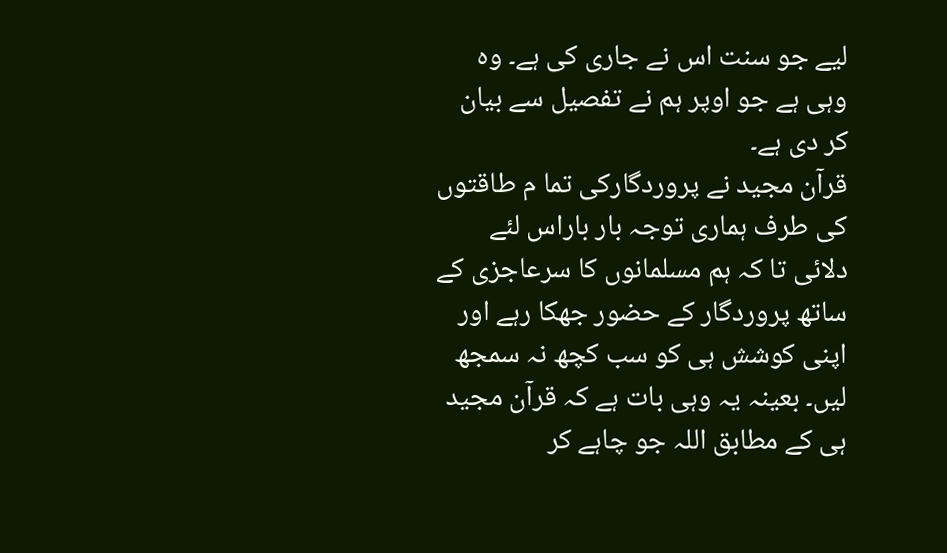لیے جو سنت اس نے جاری کی ہے۔ وہ وہی ہے جو اوپر ہم نے تفصیل سے بیان کر دی ہے۔
قرآن مجید نے پروردگارکی تما م طاقتوں کی طرف ہماری توجہ بار باراس لئے دلائی تا کہ ہم مسلمانوں کا سرعاجزی کے ساتھ پروردگار کے حضور جھکا رہے اور اپنی کوشش ہی کو سب کچھ نہ سمجھ لیں۔ بعینہ یہ وہی بات ہے کہ قرآن مجید ہی کے مطابق اللہ جو چاہے کر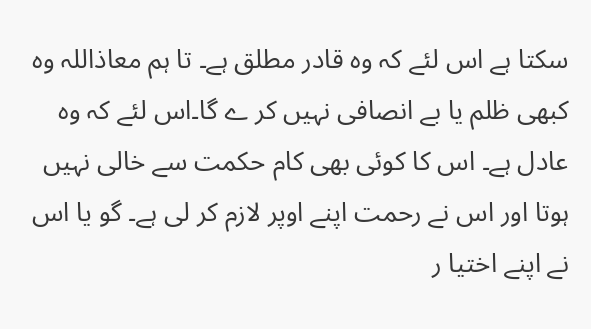سکتا ہے اس لئے کہ وہ قادر مطلق ہے۔ تا ہم معاذاللہ وہ کبھی ظلم یا بے انصافی نہیں کر ے گا۔اس لئے کہ وہ عادل ہے۔ اس کا کوئی بھی کام حکمت سے خالی نہیں ہوتا اور اس نے رحمت اپنے اوپر لازم کر لی ہے۔ گو یا اس نے اپنے اختیا ر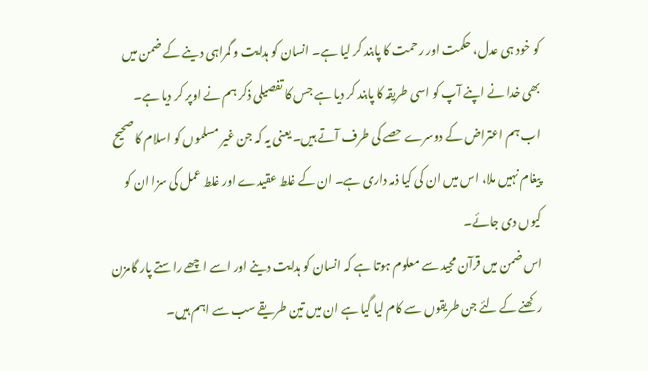کو خود ہی عدل، حکمت اور رحمت کا پابند کر لیا ہے۔ انسان کو ہدایت و گمراہی دینے کے ضمن میں بھی خدا نے اپنے آپ کو اسی طریقہ کا پابند کر دیا ہے جس کا تفصیلی ذکر ہم نے اوپر کر دیا ہے۔
اب ہم اعتراض کے دوسرے حصے کی طرف آتے ہیں۔ یعنی یہ کہ جن غیر مسلموں کو اسلام کا صحیح پیغام نہیں ملا، اس میں ان کی کیا ذمہ داری ہے۔ ان کے غلط عقیدے اور غلط عمل کی سزا ان کو کیوں دی جائے۔
اس ضمن میں قرآن مجید سے معلوم ہوتا ہے کہ انسان کو ہدایت دینے اور اسے اچھے راستے پار گامزن رکھنے کے لئے جن طریقوں سے کام لیا گیا ہے ان میں تین طریقے سب سے اہم ہیں۔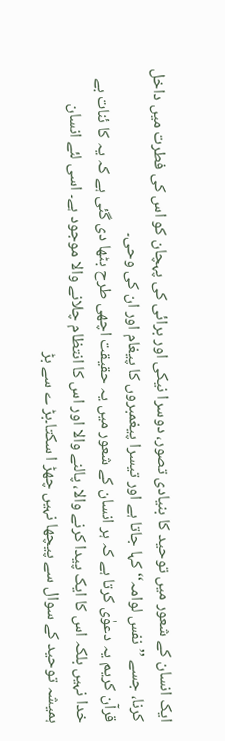ایک انسان کے شعور میں توحید کا بنیادی تصور، دوسرا نیکی اور برائی کی پہچان کو اس کی فطرت میں داخل کرنا، جسے ’’نفس لوامہ‘‘کہا جاتا ہے اور تیسرا پیغمبروں کا پیغام اور ان کی وحی۔
قرآن کریم یہ دعوٰی کرتا ہے کہ ہر انسان کے شعور میں یہ حقیقت اچھی طرح بٹھا دی گئی ہے کہ یہ کا ئنات بے خدا نہیں بلکہ اس کا ایک پیدا کرنے والا، پالنے والا اور اس کا انتظام چلانے والا موجود ہے۔ اسی لئے انسان ہمیشہ توحید کے سوال سے پیچھا نہیں چھڑ ا سکتا۔بڑ ے سے بڑ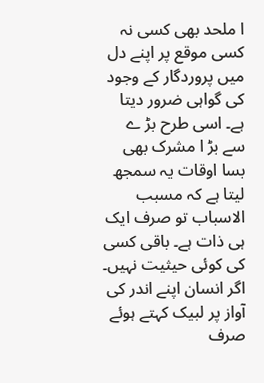ا ملحد بھی کسی نہ کسی موقع پر اپنے دل میں پروردگار کے وجود کی گواہی ضرور دیتا ہے۔ اسی طرح بڑ ے سے بڑ ا مشرک بھی بسا اوقات یہ سمجھ لیتا ہے کہ مسبب الاسباب تو صرف ایک ہی ذات ہے۔ باقی کسی کی کوئی حیثیت نہیں۔ اگر انسان اپنے اندر کی آواز پر لبیک کہتے ہوئے صرف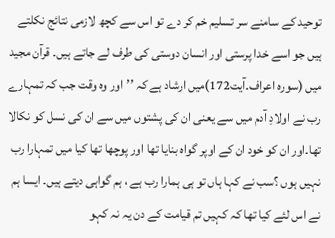توحید کے سامنے سر تسلیم خم کر دے تو اس سے کچھ لازمی نتائج نکلتے ہیں جو اسے خدا پرستی اور انسان دوستی کی طرف لے جاتے ہیں۔ قرآن مجید میں (سورہ اعراف۔آیت172)میں ارشاد ہے کہ ’’اور وہ وقت جب کہ تمہارے رب نے اولادِ آدم میں سے یعنی ان کی پشتوں میں سے ان کی نسل کو نکالا تھا۔اور ان کو خود ان کے اوپر گواہ بنایا تھا اور پوچھا تھا کیا میں تمہارا رب نہیں ہوں ؟سب نے کہا ہاں تو ہی ہمارا رب ہے ، ہم گواہی دیتے ہیں۔ ایسا ہم نے اس لئے کیا تھا کہ کہیں تم قیامت کے دن یہ نہ کہو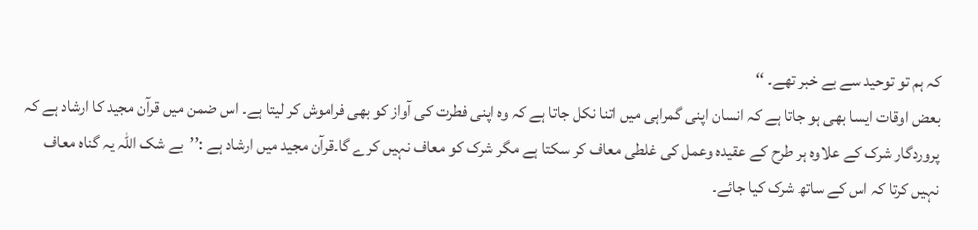کہ ہم تو توحید سے بے خبر تھے۔ ‘‘
بعض اوقات ایسا بھی ہو جاتا ہے کہ انسان اپنی گمراہی میں اتنا نکل جاتا ہے کہ وہ اپنی فطرت کی آواز کو بھی فراموش کر لیتا ہے۔ اس ضمن میں قرآن مجید کا ارشاد ہے کہ پروردگار شرک کے علاوہ ہر طرح کے عقیدہ وعمل کی غلطی معاف کر سکتا ہے مگر شرک کو معاف نہیں کرے گا۔قرآن مجید میں ارشاد ہے :’’بے شک اللہ یہ گناہ معاف نہیں کرتا کہ اس کے ساتھ شرک کیا جائے۔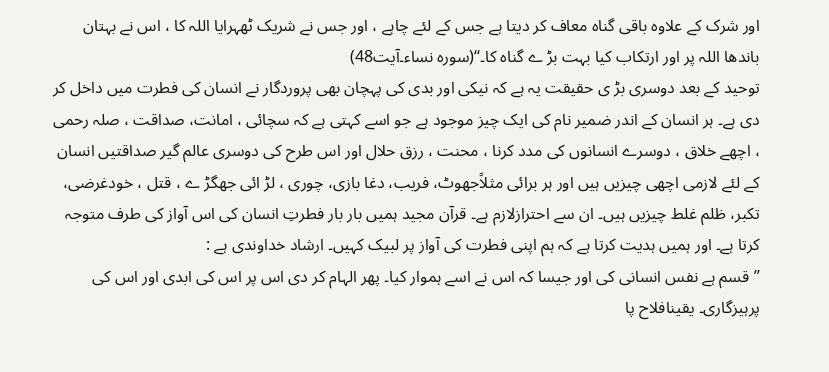اور شرک کے علاوہ باقی گناہ معاف کر دیتا ہے جس کے لئے چاہے ، اور جس نے شریک ٹھہرایا اللہ کا ، اس نے بہتان باندھا اللہ پر اور ارتکاب کیا بہت بڑ ے گناہ کا۔‘‘(سورہ نساء۔آیت48)
توحید کے بعد دوسری بڑ ی حقیقت یہ ہے کہ نیکی اور بدی کی پہچان بھی پروردگار نے انسان کی فطرت میں داخل کر دی ہے۔ ہر انسان کے اندر ضمیر نام کی ایک چیز موجود ہے جو اسے کہتی ہے کہ سچائی ، امانت، صداقت ، صلہ رحمی ، اچھے خلاق ، دوسرے انسانوں کی مدد کرنا ، محنت ، رزق حلال اور اس طرح کی دوسری عالم گیر صداقتیں انسان کے لئے لازمی اچھی چیزیں ہیں اور ہر برائی مثلاًجھوٹ، فریب، دغا بازی، چوری ، لڑ ائی جھگڑ ے ، قتل ، خودغرضی، تکبر، ظلم غلط چیزیں ہیں۔ ان سے احترازلازم ہے۔ قرآن مجید ہمیں بار بار فطرتِ انسان کی اس آواز کی طرف متوجہ کرتا ہے۔ اور ہمیں ہدیت کرتا ہے کہ ہم اپنی فطرت کی آواز پر لبیک کہیں۔ ارشاد خداوندی ہے :
’’قسم ہے نفس انسانی کی اور جیسا کہ اس نے اسے ہموار کیا۔ پھر الہام کر دی اس پر اس کی ابدی اور اس کی پرہیزگاری۔ یقینافلاح پا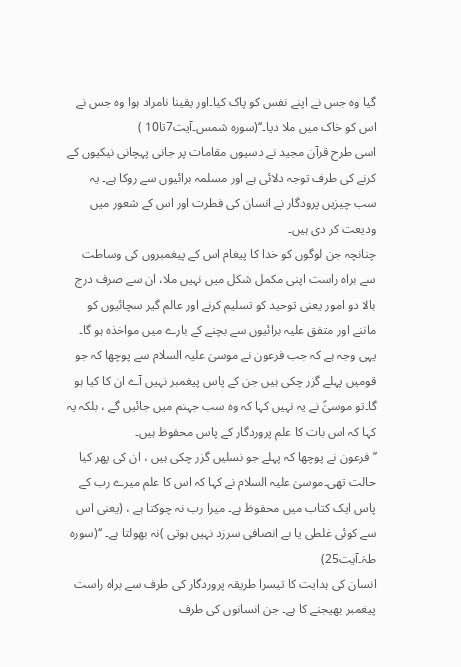گیا وہ جس نے اپنے نفس کو پاک کیا۔اور یقینا نامراد ہوا وہ جس نے اس کو خاک میں ملا دیا۔‘‘(سورہ شمس۔آیت7تا10 )
اسی طرح قرآن مجید نے دسیوں مقامات پر جانی پہچانی نیکیوں کے کرنے کی طرف توجہ دلائی ہے اور مسلمہ برائیوں سے روکا ہے۔ یہ سب چیزیں پرودگار نے انسان کی فطرت اور اس کے شعور میں ودیعت کر دی ہیں۔
چنانچہ جن لوگوں کو خدا کا پیغام اس کے پیغمبروں کی وساطت سے براہ راست اپنی مکمل شکل میں نہیں ملا، ان سے صرف درج بالا دو امور یعنی توحید کو تسلیم کرنے اور عالم گیر سچائیوں کو ماننے اور متفق علیہ برائیوں سے بچنے کے بارے میں مواخذہ ہو گا۔
یہی وجہ ہے کہ جب فرعون نے موسیٰ علیہ السلام سے پوچھا کہ جو قومیں پہلے گزر چکی ہیں جن کے پاس پیغمبر نہیں آے ان کا کیا ہو گا۔تو موسیٰؑ نے یہ نہیں کہا کہ وہ سب جہنم میں جائیں گے ، بلکہ یہ کہا کہ اس بات کا علم پروردگار کے پاس محفوظ ہیں۔
’’فرعون نے پوچھا کہ پہلے جو نسلیں گزر چکی ہیں ، ان کی پھر کیا حالت تھی۔موسیٰ علیہ السلام نے کہا کہ اس کا علم میرے رب کے پاس ایک کتاب میں محفوظ ہے۔ میرا رب نہ چوکتا ہے ، (یعنی اس سے کوئی غلطی یا بے انصافی سرزد نہیں ہوتی )نہ بھولتا ہے۔ ‘‘(سورہ طہٰ۔آیت25)
انسان کی ہدایت کا تیسرا طریقہ پروردگار کی طرف سے براہ راست پیغمبر بھیجنے کا ہے۔ جن انسانوں کی طرف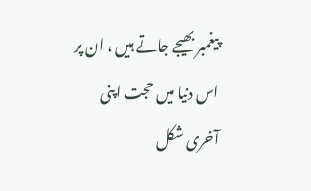پیغمبر بھیجے جاتے ہیں ، ان پر اس دنیا میں حجت اپنی آخری شکل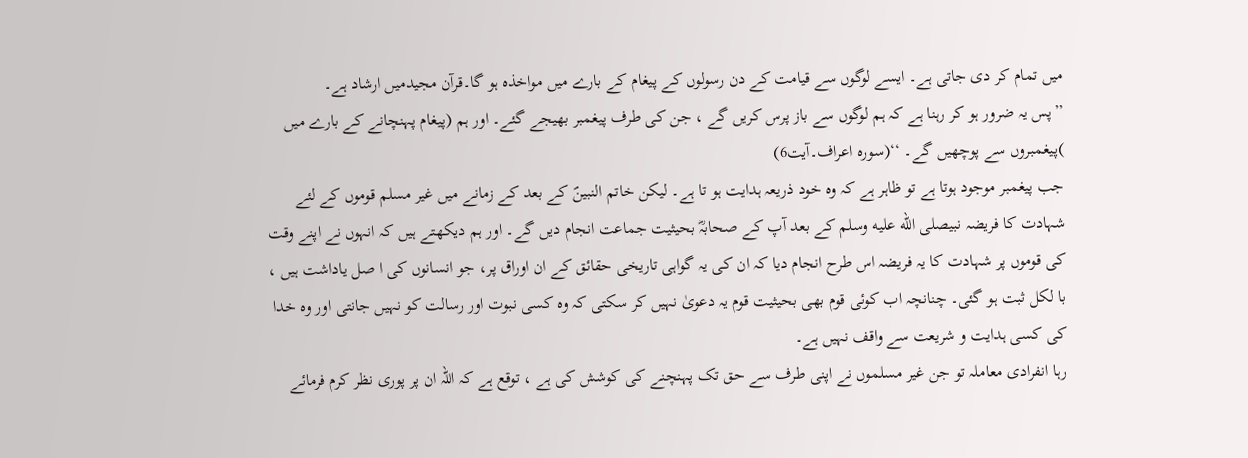میں تمام کر دی جاتی ہے۔ ایسے لوگوں سے قیامت کے دن رسولوں کے پیغام کے بارے میں مواخذہ ہو گا۔قرآن مجیدمیں ارشاد ہے۔
’’پس یہ ضرور ہو کر رہنا ہے کہ ہم لوگوں سے باز پرس کریں گے ، جن کی طرف پیغمبر بھیجے گئے۔ اور ہم (پیغام پہنچانے کے بارے میں )پیغمبروں سے پوچھیں گے۔ ‘‘(سورہ اعراف۔آیت6)
جب پیغمبر موجود ہوتا ہے تو ظاہر ہے کہ وہ خود ذریعہ ہدایت ہو تا ہے۔ لیکن خاتم النبینؐ کے بعد کے زمانے میں غیر مسلم قوموں کے لئے شہادت کا فریضہ نبیصلى الله عليه وسلم کے بعد آپ کے صحابہؓ بحیثیت جماعت انجام دیں گے۔ اور ہم دیکھتے ہیں کہ انہوں نے اپنے وقت کی قوموں پر شہادت کا یہ فریضہ اس طرح انجام دیا کہ ان کی یہ گواہی تاریخی حقائق کے ان اوراق پر، جو انسانوں کی ا صل یاداشت ہیں ، با لکل ثبت ہو گئی۔ چنانچہ اب کوئی قوم بھی بحیثیت قوم یہ دعویٰ نہیں کر سکتی کہ وہ کسی نبوت اور رسالت کو نہیں جانتی اور وہ خدا کی کسی ہدایت و شریعت سے واقف نہیں ہے۔
رہا انفرادی معاملہ تو جن غیر مسلموں نے اپنی طرف سے حق تک پہنچنے کی کوشش کی ہے ، توقع ہے کہ اللہ ان پر پوری نظر کرم فرمائے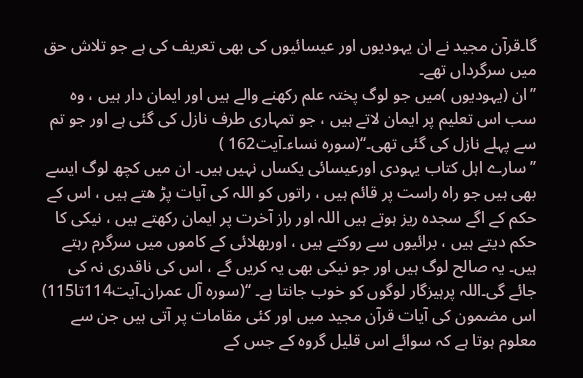گا۔قرآن مجید نے ان یہودیوں اور عیسائیوں کی بھی تعریف کی ہے جو تلاش حق میں سرگرداں تھے۔
’’ان (یہودیوں )میں جو لوگ پختہ علم رکھنے والے ہیں اور ایمان دار ہیں ، وہ سب اس تعلیم پر ایمان لاتے ہیں ، جو تمہاری طرف نازل کی گئی ہے اور جو تم سے پہلے نازل کی گئی تھی۔‘‘(سورہ نساء۔آیت162 )
’’سارے اہل کتاب یہودی اورعیسائی یکساں نہیں ہیں۔ ان میں کچھ لوگ ایسے بھی ہیں جو راہ راست پر قائم ہیں ، راتوں کو اللہ کی آیات پڑ ھتے ہیں ، اس کے حکم کے اگے سجدہ ریز ہوتے ہیں اللہ اور راز آخرت پر ایمان رکھتے ہیں ، نیکی کا حکم دیتے ہیں ، برائیوں سے روکتے ہیں ، اوربھلائی کے کاموں میں سرگرم رہتے ہیں۔ یہ صالح لوگ ہیں اور جو نیکی بھی یہ کریں گے ، اس کی ناقدری نہ کی جائے گی۔اللہ پرہیزگار لوگوں کو خوب جانتا ہے۔ ‘‘(سورہ آل عمران۔آیت114تا115)
اس مضمون کی آیات قرآن مجید میں اور کئی مقامات پر آتی ہیں جن سے معلوم ہوتا ہے کہ سوائے اس قلیل گروہ کے جس کے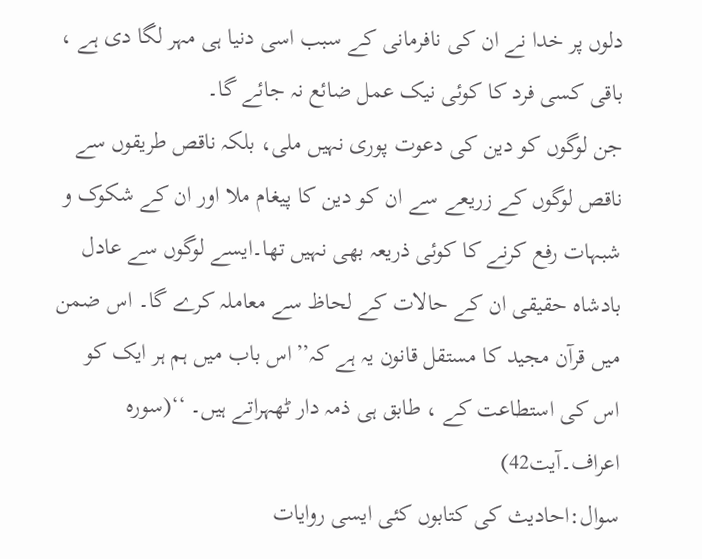دلوں پر خدا نے ان کی نافرمانی کے سبب اسی دنیا ہی مہر لگا دی ہے ، باقی کسی فرد کا کوئی نیک عمل ضائع نہ جائے گا۔
جن لوگوں کو دین کی دعوت پوری نہیں ملی، بلکہ ناقص طریقوں سے ناقص لوگوں کے زریعے سے ان کو دین کا پیغام ملا اور ان کے شکوک و شبہات رفع کرنے کا کوئی ذریعہ بھی نہیں تھا۔ایسے لوگوں سے عادل بادشاہ حقیقی ان کے حالات کے لحاظ سے معاملہ کرے گا۔ اس ضمن میں قرآن مجید کا مستقل قانون یہ ہے کہ’’اس باب میں ہم ہر ایک کو اس کی استطاعت کے ، طابق ہی ذمہ دار ٹھہراتے ہیں۔ ‘‘(سورہ اعراف۔آیت42)
سوال:احادیث کی کتابوں کئی ایسی روایات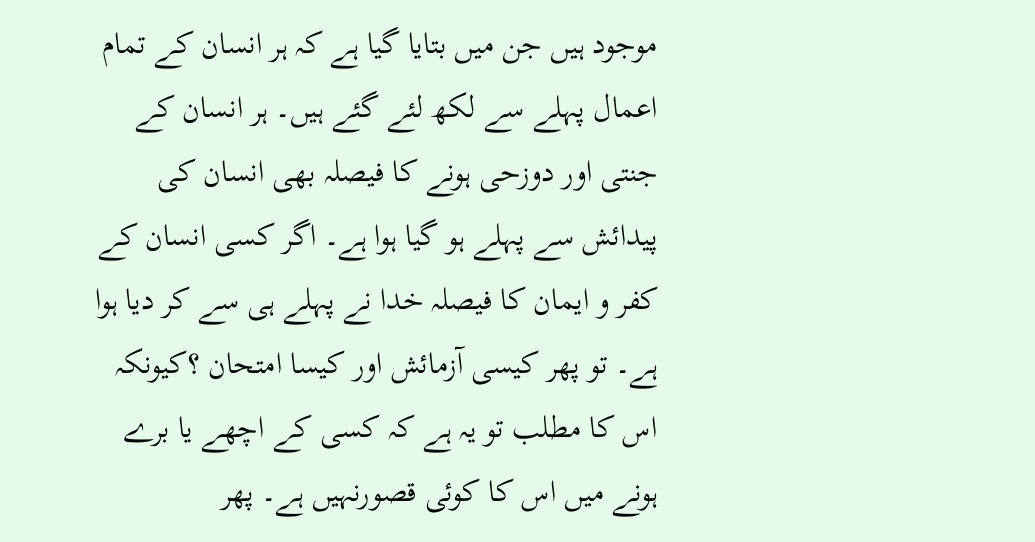موجود ہیں جن میں بتایا گیا ہے کہ ہر انسان کے تمام اعمال پہلے سے لکھ لئے گئے ہیں۔ ہر انسان کے جنتی اور دوزحی ہونے کا فیصلہ بھی انسان کی پیدائش سے پہلے ہو گیا ہوا ہے۔ اگر کسی انسان کے کفر و ایمان کا فیصلہ خدا نے پہلے ہی سے کر دیا ہوا ہے۔ تو پھر کیسی آزمائش اور کیسا امتحان ؟کیونکہ اس کا مطلب تو یہ ہے کہ کسی کے اچھے یا برے ہونے میں اس کا کوئی قصورنہیں ہے۔ پھر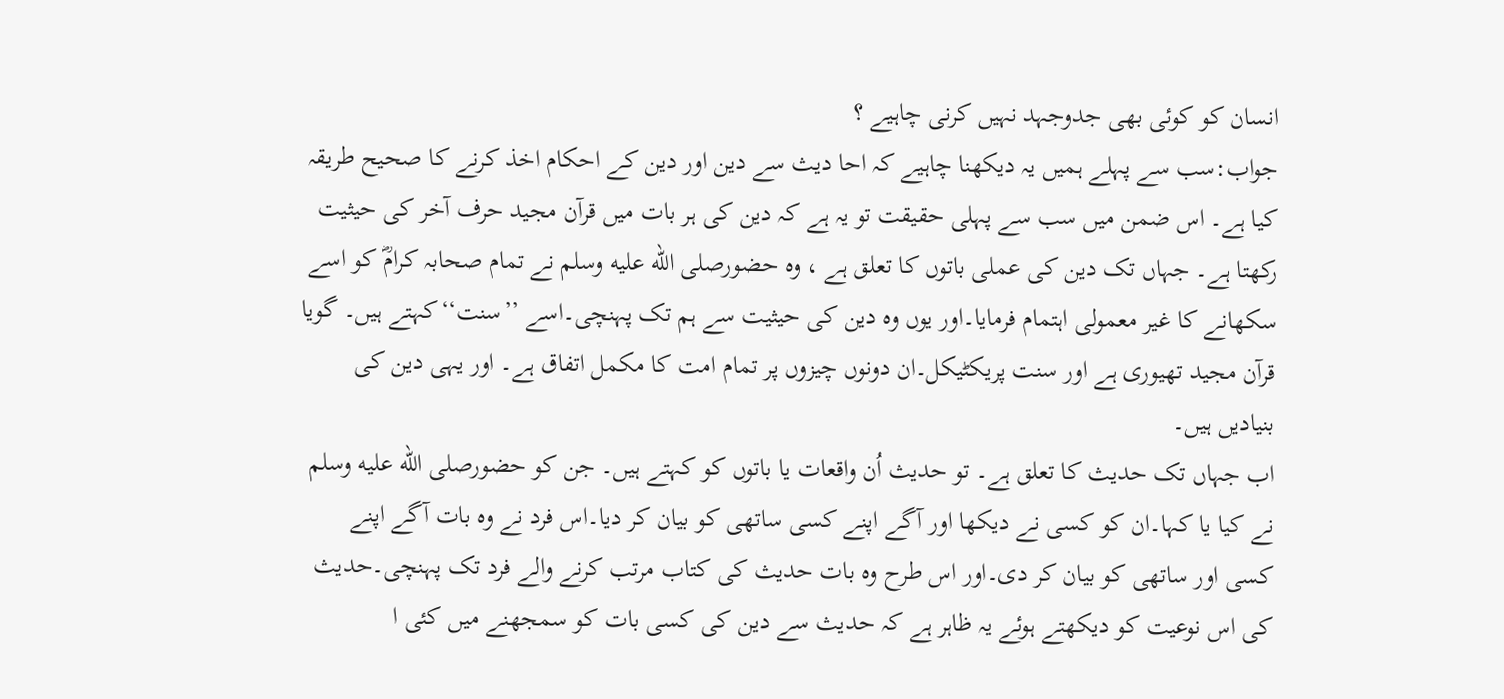انسان کو کوئی بھی جدوجہد نہیں کرنی چاہیے ؟
جواب:سب سے پہلے ہمیں یہ دیکھنا چاہیے کہ احا دیث سے دین اور دین کے احکام اخذ کرنے کا صحیح طریقہ کیا ہے۔ اس ضمن میں سب سے پہلی حقیقت تو یہ ہے کہ دین کی ہر بات میں قرآن مجید حرف آخر کی حیثیت رکھتا ہے۔ جہاں تک دین کی عملی باتوں کا تعلق ہے ، وہ حضورصلى الله عليه وسلم نے تمام صحابہ کرامؓ کو اسے سکھانے کا غیر معمولی اہتمام فرمایا۔اور یوں وہ دین کی حیثیت سے ہم تک پہنچی۔اسے ’’سنت‘‘کہتے ہیں۔ گویا قرآن مجید تھیوری ہے اور سنت پریکٹیکل۔ان دونوں چیزوں پر تمام امت کا مکمل اتفاق ہے۔ اور یہی دین کی بنیادیں ہیں۔
اب جہاں تک حدیث کا تعلق ہے۔ تو حدیث اُن واقعات یا باتوں کو کہتے ہیں۔ جن کو حضورصلى الله عليه وسلم نے کیا یا کہا۔ان کو کسی نے دیکھا اور آگے اپنے کسی ساتھی کو بیان کر دیا۔اس فرد نے وہ بات آگے اپنے کسی اور ساتھی کو بیان کر دی۔اور اس طرح وہ بات حدیث کی کتاب مرتب کرنے والے فرد تک پہنچی۔حدیث کی اس نوعیت کو دیکھتے ہوئے یہ ظاہر ہے کہ حدیث سے دین کی کسی بات کو سمجھنے میں کئی ا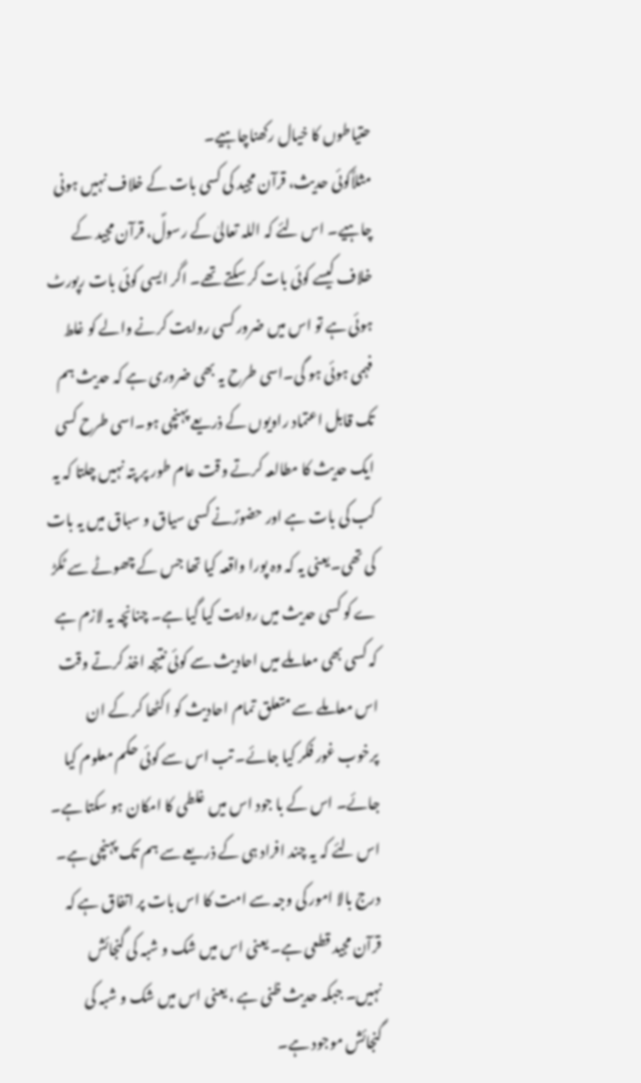حتیاطوں کا خیال رکھناچاہیے۔
مثلاًکوئی حدیث، قرآن مجید کی کسی بات کے خلاف نہیں ہونی چاہیے۔ اس لئے کہ اللہ تعالیٰ کے رسولؐ، قرآن مجید کے خلاف کیسے کوئی بات کر سکتے تھے۔ اگر ایسی کوئی بات رپورٹ ہوئی ہے تو اس میں ضرور کسی روایت کرنے والے کو غلط فہمی ہوئی ہو گی۔اسی طرح یہ بھی ضروری ہے کہ حدیث ہم تک قابل اعتماد راویوں کے ذریعے پہنچی ہو۔اسی طرح کسی ایک حدیث کا مطالعہ کرتے وقت عام طور پر پتہ نہیں چلتا کہ یہ کب کی بات ہے اور حضورؐنے کسی سیاق و سباق میں یہ بات کی تھی۔یعنی یہ کہ وہ پورا واقعہ کیا تھا جس کے چھوٹے سے ٹکڑ ے کو کسی حدیث میں روایت کیا گیا ہے۔ چنانچہ یہ لازم ہے کہ کسی بھی معاملے میں احادیث سے کوئی نتیجہ اخذ کرتے وقت اس معاملے سے متعلق تمام احادیث کو اکٹھا کر کے ان پرخوب غور فکر کیا جائے۔ تب اس سے کوئی حکم معلوم کیا جائے۔ اس کے با جود اس میں غلطی کا امکان ہو سکتا ہے۔ اس لئے کہ یہ چند افراد ہی کے ذریعے سے ہم تک پہنچی ہے۔
درج بالا امور کی وجہ سے امت کا اس بات پر اتفاق ہے کہ قرآن مجید قطعی ہے۔ یعنی اس میں شک و شبہ کی گنجائش نہیں۔ جبکہ حدیث ظنی ہے ، یعنی اس میں شک و شبہ کی گنجائش موجود ہے۔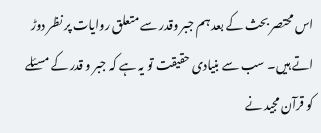اس محتصر بحث کے بعد ہم جبر وقدر سے متعلق روایات پر نظر دوڑ اتے ہیں۔ سب سے بنیادی حقیقت تو یہ ہے کہ جبر و قدر کے مسئلے کو قرآن مجید نے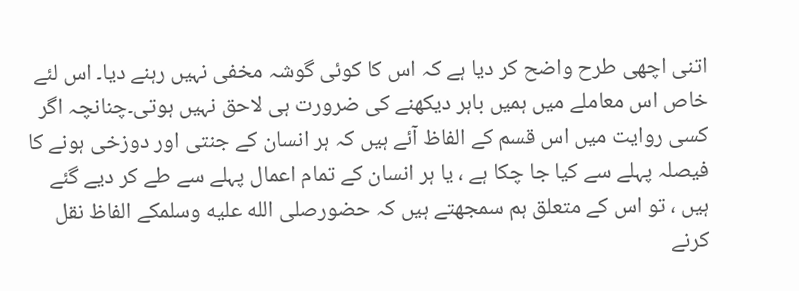اتنی اچھی طرح واضح کر دیا ہے کہ اس کا کوئی گوشہ مخفی نہیں رہنے دیا۔ اس لئے خاص اس معاملے میں ہمیں باہر دیکھنے کی ضرورت ہی لاحق نہیں ہوتی۔چنانچہ اگر کسی روایت میں اس قسم کے الفاظ آئے ہیں کہ ہر انسان کے جنتی اور دوزخی ہونے کا فیصلہ پہلے سے کیا جا چکا ہے ، یا ہر انسان کے تمام اعمال پہلے سے طے کر دیے گئے ہیں ، تو اس کے متعلق ہم سمجھتے ہیں کہ حضورصلى الله عليه وسلمکے الفاظ نقل کرنے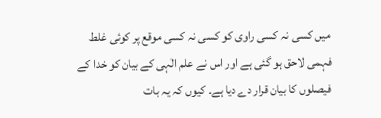میں کسی نہ کسی راوی کو کسی نہ کسی موقع پر کوئی غلط فہمی لاحق ہو گئی ہے اور اس نے علم الٰہی کے بیان کو خدا کے فیصلوں کا بیان قرار دے دیا ہے۔ کیوں کہ یہ بات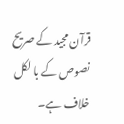قرآن مجید کے صریح نصوص کے با لکل خلاف ہے۔